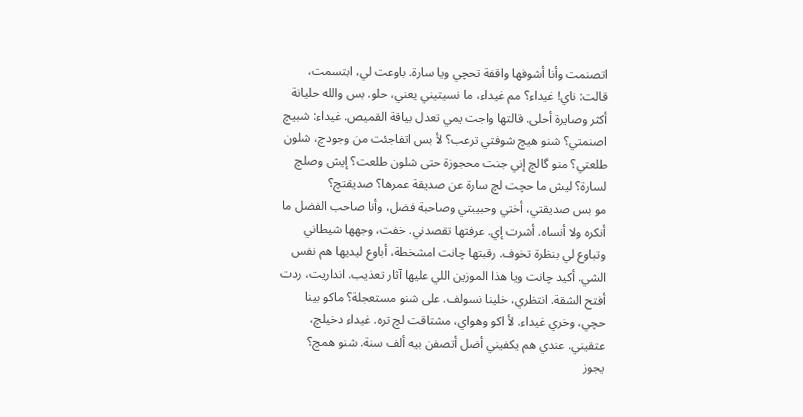اتصنمت وأنا أشوفها واقفة تحچي ويا سارة. باوعت لي، ابتسمت، قالت: ناي! غيداء؟ مم غيداء، ما نسيتيني يعني، حلو. بس والله حليانة أكثر وصايرة أحلى. قالتها واجت يمي تعدل بياقة القميص. غيداء: شبيچ اصنمتي؟ شنو هيچ شوفتي ترعب؟ لأ بس اتفاجئت من وجودچ، شلون طلعتي؟ منو گالچ إني جنت محجوزة حتى شلون طلعت؟ إيش وصلچ لسارة؟ ليش ما حچت لچ سارة عن صديقة عمرها؟ صديقتچ؟
مو بس صديقتي، أختي وحبيبتي وصاحبة فضل، وأنا صاحب الفضل ما أنكره ولا أنساه. أشرت إي. عرفتها تقصدني. خفت، وجهها شيطاني وتباوع لي بنظرة تخوف. رقبتها چانت امشخطة، أباوع ليديها هم نفس الشي. أكيد چانت ويا هذا الموزين اللي عليها آثار تعذيب. انداريت، ردت أفتح الشقة. انتظري، خلينا نسولف. على شنو مستعجلة؟ ماكو بينا حچي، وخري غيداء. لأ اكو وهواي، مشتاقت لچ تره. غيداء دخيلچ، عتقيني. عندي هم يكفيني أضل أتصفن بيه ألف سنة. شنو همچ؟
يجوز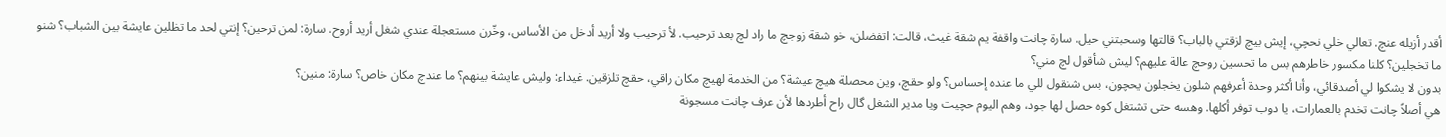أقدر أزيله عنچ. تعالي خلي نحچي، إيش بيچ لزقتي بالباب؟ قالتها وسحبتني حيل. سارة چانت واقفة يم شقة غيث، قالت: اتفضلن، خو شقة زوجچ ما راد لچ بعد ترحيب. لأ ترحيب ولا أريد أدخل من الأساس، وخّرن مستعجلة عندي شغل أريد أروح. سارة: لمن ترحين؟ إنتي لحد ما تظلين عايشة بين الشباب؟ شنو ما تخجلين؟ كلنا مكسور خاطرهم بس ما تحسين روحچ عالة عليهم؟ ليش شأقول لچ مني؟
بدون لا يشكوا لي أصدقائي، وأنا أكثر وحدة أعرفهم شلون يخجلون يحچون، بس شنقول للي ما عنده إحساس؟ ولو حقچ، وين محصلة هيچ عيشة؟ من الخدمة لهيچ مكان راقي، حقچ تلزقين. غيداء: وليش عايشة بينهم؟ ما عندچ مكان خاص؟ سارة: منين؟
هي أصلاً چانت تخدم بالعمارات، يا دوب توفر أكلها. وهسه حتى تشتغل كوه حصل لها جود، وهم اليوم حچيت ويا مدير الشغل گال راح أطردها لأن عرف چانت مسجونة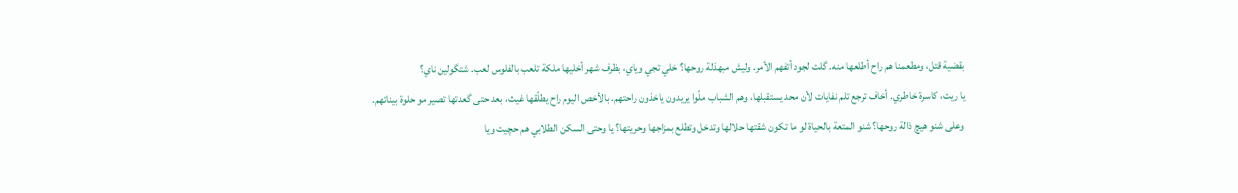بقضية قتل، ومطعمنا هم راح أطلعها منه. گلت لجود أتفهم الأمر. وليش مبهذلة روحها؟ خلي تجي وياي، بظرف شهر أخليها ملكة تلعب بالفلوس لعب. شتگولين ناي؟
يا ريت، كاسرة خاطري. أخاف ترجع تلم نفايات لأن محد يستقبلها، وهم الشباب ملّوا يريدون ياخذون راحتهم. بالأخص اليوم راح يطلّقها غيث، بعد حتى گعدتها تصير مو حلوة بيناتهم. وعلى شنو هيچ ذالة روحها؟ شنو المتعة بالحياة لو ما تكون شقتها حلالها وتدخل وتطلع بمزاجها وحريتها؟ يا وحتى السكن الطلابي هم حچيت ويا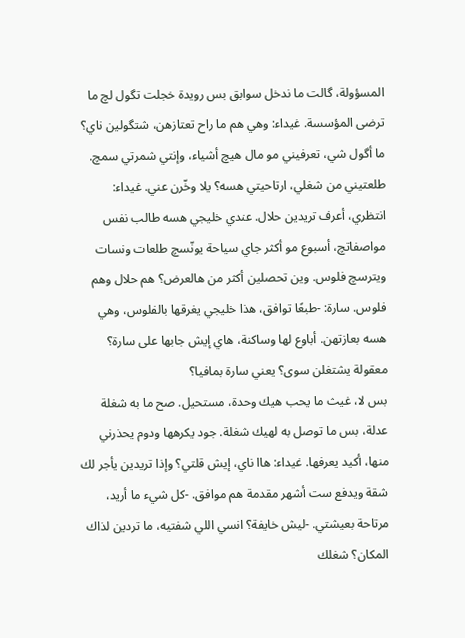المسؤولة، گالت ما ندخل سوابق بس رويدة خجلت تگول لچ ما ترضى المؤسسة. غيداء: وهي هم ما راح تعتازهن، شتگولين ناي؟
ما أگول شي، تعرفيني مو مال هيچ أشياء، وإنتي شمرتي سمچ. طلعتيني من شغلي، ارتاحيتي هسه؟ يلا وخّرن عني. غيداء: انتظري، أعرف تريدين حلال. عندي خليجي هسه طالب نفس مواصفاتچ، أسبوع مو أكثر جاي سياحة يونّسچ طلعات ونسات ويترسچ فلوس. وين تحصلين أكثر من هالعرض؟ هم حلال وهم فلوس. سارة: -طبعًا توافق، هذا خليجي يغرقها بالفلوس، وهي هسه بعازتهن. أباوع لها وساكنة، هاي إيش جابها على سارة؟ معقولة يشتغلن سوى؟ يعني سارة بمافيا؟
بس لا، غيث ما يحب هيك وحدة، مستحيل. صح ما به شغلة عدلة، بس ما توصل به لهيك شغلة. جود يكرهها ودوم يحذرني منها، أكيد يعرفها. غيداء: هاا ناي، إيش قلتي؟ وإذا تريدين يأجر لك شقة ويدفع ست أشهر مقدمة هم موافق. -كل شيء ما أريد، مرتاحة بعيشتي. -ليش خايفة؟ انسي اللي شفتيه، ما تردين لذاك المكان؟ شغلك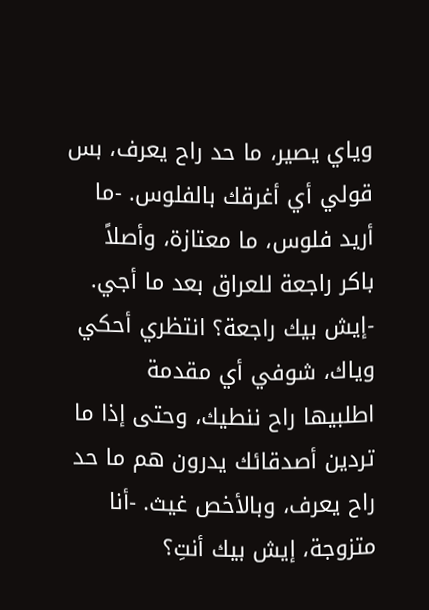وياي يصير، ما حد راح يعرف، بس قولي أي أغرقك بالفلوس. -ما أريد فلوس، ما معتازة، وأصلاً باكر راجعة للعراق بعد ما أجي.
-إيش بيك راجعة؟ انتظري أحكي وياك، شوفي أي مقدمة اطلبيها راح ننطيك، وحتى إذا ما تردين أصدقائك يدرون هم ما حد راح يعرف، وبالأخص غيث. -أنا متزوجة، إيش بيك أنتِ؟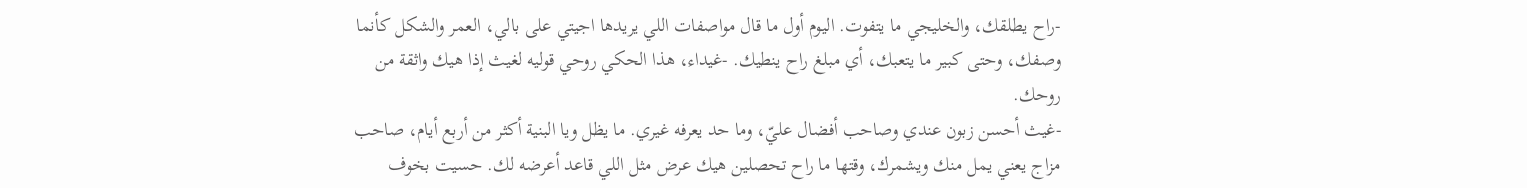-راح يطلقك، والخليجي ما يتفوت. اليوم أول ما قال مواصفات اللي يريدها اجيتي على بالي، العمر والشكل كأنما وصفك، وحتى كبير ما يتعبك، أي مبلغ راح ينطيك. -غيداء، هذا الحكي روحي قوليه لغيث إذا هيك واثقة من روحك.
-غيث أحسن زبون عندي وصاحب أفضال عليّ، وما حد يعرفه غيري. ما يظل ويا البنية أكثر من أربع أيام، صاحب مزاج يعني يمل منك ويشمرك، وقتها ما راح تحصلين هيك عرض مثل اللي قاعد أعرضه لك. حسيت بخوف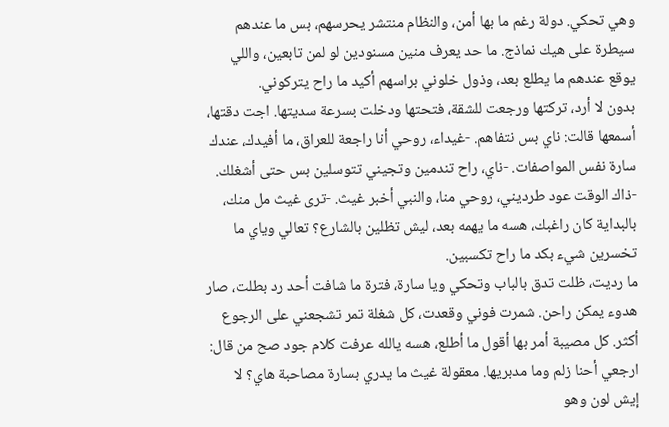وهي تحكي. دولة رغم ما بها أمن، والنظام منتشر يحرسهم، بس ما عندهم سيطرة على هيك نماذج. ما حد يعرف منين مسنودين لو لمن تابعين، واللي يوقع عندهم ما يطلع بعد، وذول خلوني براسهم أكيد ما راح يتركوني.
بدون لا أرد، تركتها ورجعت للشقة، فتحتها ودخلت بسرعة سديتها. اجت دقتها، أسمعها قالت: ناي بس نتفاهم. -غيداء، روحي أنا راجعة للعراق، ما أفيدك، عندك سارة نفس المواصفات. -ناي، راح تندمين وتجيني تتوسلين بس حتى أشغلك. -ذاك الوقت عود طرديني، روحي منا، والنبي أخبر غيث. -ترى غيث مل منك، بالبداية كان راغبك، هسه ما يهمه بعد، ليش تظلين بالشارع؟ تعالي وياي ما تخسرين شيء بكد ما راح تكسبين.
ما رديت، ظلت تدق بالباب وتحكي ويا سارة، فترة ما شافت أحد رد بطلت، صار هدوء يمكن راحن. شمرت فوني وقعدت، كل شغلة تمر تشجعني على الرجوع أكثر. كل مصيبة أمر بها أقول ما أطلع، هسه يالله عرفت كلام جود صح من قال: ارجعي أحنا زلم وما مدبريها. معقولة غيث ما يدري بسارة مصاحبة هاي؟ لا إيش لون وهو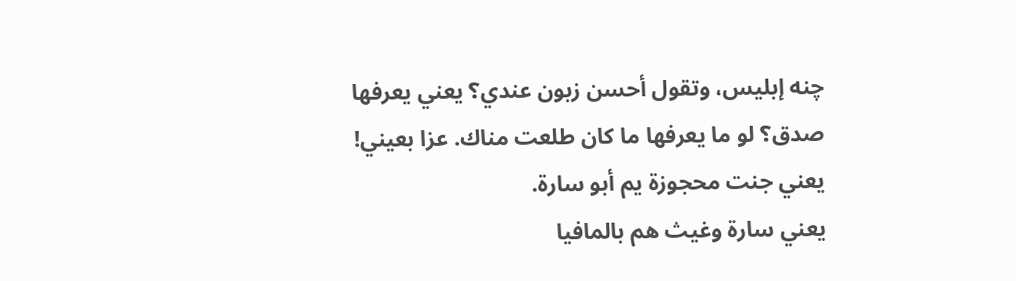چنه إبليس، وتقول أحسن زبون عندي؟ يعني يعرفها صدق؟ لو ما يعرفها ما كان طلعت مناك. عزا بعيني! يعني جنت محجوزة يم أبو سارة.
يعني سارة وغيث هم بالمافيا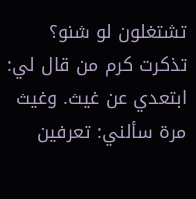تشتغلون لو شنو؟ تذكرت كرم من قال لي: ابتعدي عن غيث. وغيث مرة سألني: تعرفين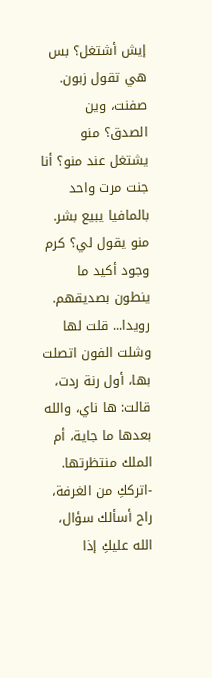إيش أشتغل؟ بس هي تقول زبون. صفنت، وين الصدق؟ منو يشتغل عند منو؟ أنا جنت مرت واحد بالمافيا يبيع بشر. منو يقول لي؟ كرم وجود أكيد ما ينطون بصديقهم. رويدا... قلت لها وشلت الفون اتصلت بها، أول رنة ردت، قالت: ها ناي، والله بعدها ما جاية، أم الملك منتظرتها.
-اترككِ من الغرفة، راح أسألك سؤال، الله عليكِ إذا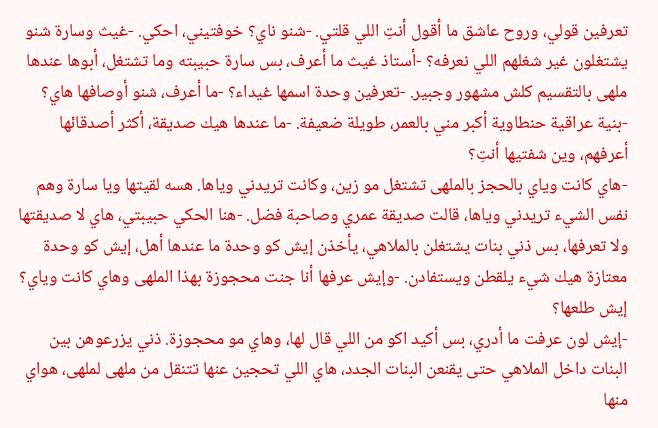تعرفين قولي، وروح عاشق ما أقول أنتِ اللي قلتي. -شنو ناي؟ خوفتيني، احكي. -غيث وسارة شنو يشتغلون غير شغلهم اللي نعرفه؟ -أستاذ غيث ما أعرف، بس سارة حبيبته وما تشتغل، أبوها عندها ملهى بالتقسيم كلش مشهور وجبير. -تعرفين وحدة اسمها غيداء؟ -ما أعرف، شنو أوصافها هاي؟ -بنية عراقية حنطاوية أكبر مني بالعمر، طويلة ضعيفة. -ما عندها هيك صديقة، أكثر أصدقائها أعرفهم، وين شفتيها أنتِ؟
-هاي كانت وياي بالحجز بالملهى تشتغل مو زين، وكانت تريدني وياها. هسه لقيتها ويا سارة وهم نفس الشيء تريدني وياها، قالت صديقة عمري وصاحبة فضل. -هنا الحكي حبيبتي، هاي لا صديقتها ولا تعرفها، بس ذني بنات يشتغلن بالملاهي، يأخذن إيش كو وحدة ما عندها أهل، إيش كو وحدة معتازة هيك شيء يلقطن ويستفادن. -وإيش عرفها أنا جنت محجوزة بهذا الملهى وهاي كانت وياي؟ إيش طلعها؟
-إيش لون عرفت ما أدري، بس أكيد اكو من اللي قال لها، وهاي مو محجوزة. ذني يزرعوهن بين البنات داخل الملاهي حتى يقنعن البنات الجدد، هاي اللي تحجين عنها تتنقل من ملهى لملهى، هواي منها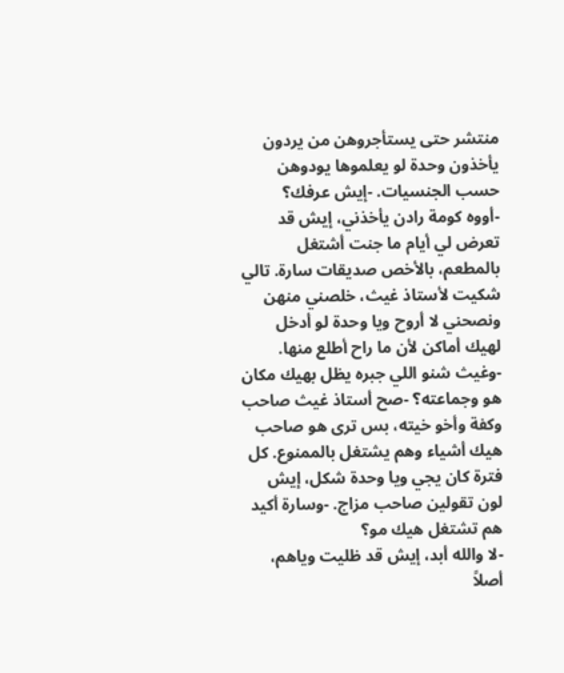منتشر حتى يستأجروهن من يردون يأخذون وحدة لو يعلموها يودوهن حسب الجنسيات. -إيش عرفك؟
-أووه كومة رادن يأخذني، إيش قد تعرض لي أيام ما جنت أشتغل بالمطعم، بالأخص صديقات سارة. تالي شكيت لأستاذ غيث، خلصني منهن ونصحني لا أروح ويا وحدة لو أدخل لهيك أماكن لأن ما راح أطلع منها. -وغيث شنو اللي جبره يظل بهيك مكان هو وجماعته؟ -صح أستاذ غيث صاحب وكفة وأخو خيته، بس ترى هو صاحب هيك أشياء وهم يشتغل بالممنوع. كل فترة كان يجي ويا وحدة شكل، إيش لون تقولين صاحب مزاج. -وسارة أكيد هم تشتغل هيك مو؟
-لا والله أبد، إيش قد ظليت وياهم، أصلاً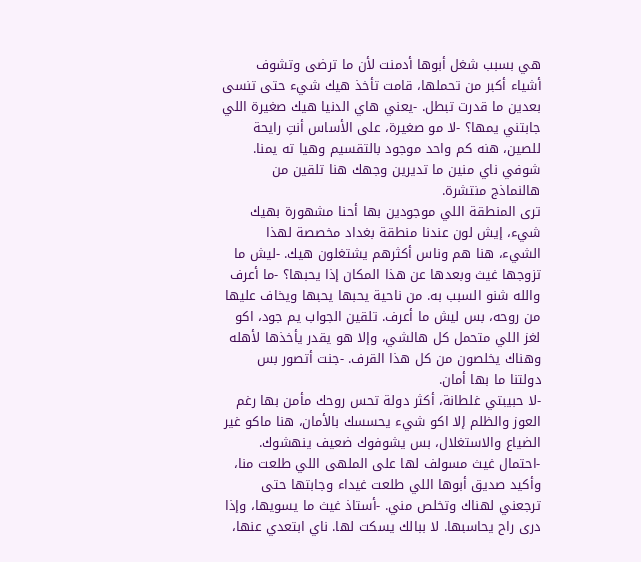هي بسبب شغل أبوها أدمنت لأن ما ترضى وتشوف أشياء أكبر من تحملها، قامت تأخذ هيك شيء حتى تنسى بعدين ما قدرت تبطل. -يعني هاي الدنيا هيك صغيرة اللي جابتني يمها؟ -لا مو صغيرة، على الأساس أنتِ رايحة للصين، هنه كم واحد موجود بالتقسيم وهيا ته يمنا. شوفي ناي منين ما تديرين وجهك هنا تلقين من هالنماذج منتشرة.
ترى المنطقة اللي موجودين بها أحنا مشهورة بهيك شيء، إيش لون عندنا منطقة بغداد مخصصة لهذا الشيء، هنا هم وناس أكثرهم يشتغلون هيك. -ليش ما تزوجها غيث وبعدها عن هذا المكان إذا يحبها؟ -ما أعرف والله شنو السبب به. من ناحية يحبها يحبها ويخاف عليها من روحه، بس ليش ما أعرف. تلقين الجواب يم جود، اكو لغز اللي متحمل كل هالشي، وإلا هو يقدر يأخذها لأهله وهناك يخلصون من كل هذا القرف. -جنت أتصور بس دولتنا ما بها أمان.
-لا حبيبتي غلطانة، أكثر دولة تحس روحك مأمن بها رغم العوز والظلم إلا اكو شيء يحسسك بالأمان، هنا ماكو غير الضياع والاستغلال، بس يشوفوك ضعيف ينهشوك. -احتمال غيث مسولف لها على الملهى اللي طلعت منا، وأكيد صديق أبوها اللي طلعت غيداء وجابتها حتى ترجعني لهناك وتخلص مني. -أستاذ غيث ما يسويها، وإذا درى راح يحاسبها. لا ببالك يسكت لها. ناي ابتعدي عنها،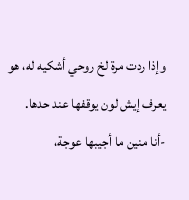وإذا ردت مرة لخ روحي أشكيه له، هو يعرف إيش لون يوقفها عند حدها.
-أنا منين ما أجيبها عوجة،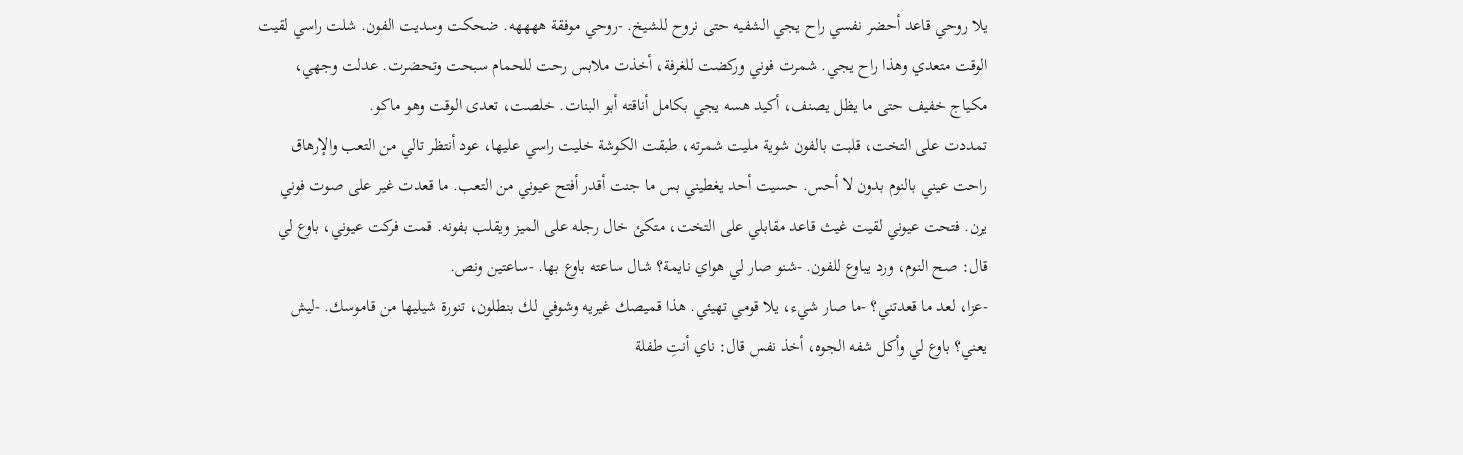يلا روحي قاعد أحضر نفسي راح يجي الشفيه حتى نروح للشيخ. -روحي موفقة ههههه. ضحكت وسديت الفون. شلت راسي لقيت الوقت متعدي وهذا راح يجي. شمرت فوني وركضت للغرفة، أخذت ملابس رحت للحمام سبحت وتحضرت. عدلت وجهي، مكياج خفيف حتى ما يظل يصنف، أكيد هسه يجي بكامل أناقته أبو البنات. خلصت، تعدى الوقت وهو ماكو.
تمددت على التخت، قلبت بالفون شوية مليت شمرته، طبقت الكوشة خليت راسي عليها، عود أنتظر تالي من التعب والإرهاق راحت عيني بالنوم بدون لا أحس. حسيت أحد يغطيني بس ما جنت أقدر أفتح عيوني من التعب. ما قعدت غير على صوت فوني يرن. فتحت عيوني لقيت غيث قاعد مقابلي على التخت، متكئ خال رجله على الميز ويقلب بفونه. قمت فركت عيوني، باوع لي قال: صح النوم، ورد يباوع للفون. -شنو صار لي هواي نايمة؟ شال ساعته باوع بها. -ساعتين ونص.
-عزا، لعد ما قعدتني؟ -ما صار شيء، يلا قومي تهيئي. هذا قميصك غيريه وشوفي لك بنطلون، تنورة شيليها من قاموسك. -ليش يعني؟ باوع لي وأكل شفه الجوه، أخذ نفس قال: ناي أنتِ طفلة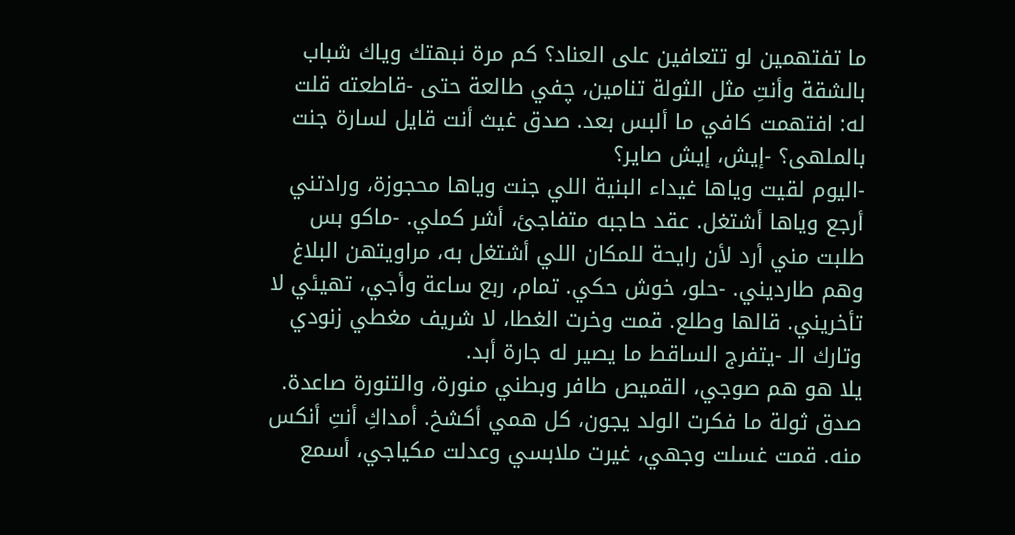ما تفتهمين لو تتعافين على العناد؟ كم مرة نبهتك وياك شباب بالشقة وأنتِ مثل الثولة تنامين، چفي طالعة حتى -قاطعته قلت له: افتهمت كافي ما ألبس بعد. صدق غيث أنت قايل لسارة جنت بالملهى؟ -إيش، إيش صاير؟
-اليوم لقيت وياها غيداء البنية اللي جنت وياها محجوزة، ورادتني أرجع وياها أشتغل. عقد حاجبه متفاجئ، أشر كملي. -ماكو بس طلبت مني أرد لأن رايحة للمكان اللي أشتغل به، مراويتهن البلاغ وهم طارديني. -حلو، خوش حكي. تمام، ربع ساعة وأجي، تهيئي لا تأخريني. قالها وطلع. قمت وخرت الغطا، لا شريف مغطي زنودي وتارك الـ -يتفرج الساقط ما يصير له جارة أبد.
يلا هو هم صوجي، القميص طافر وبطني منورة، والتنورة صاعدة. صدق ثولة ما فكرت الولد يجون، كل همي أكشخ. أمداكِ أنتِ أنكس منه. قمت غسلت وجهي، غيرت ملابسي وعدلت مكياجي، أسمع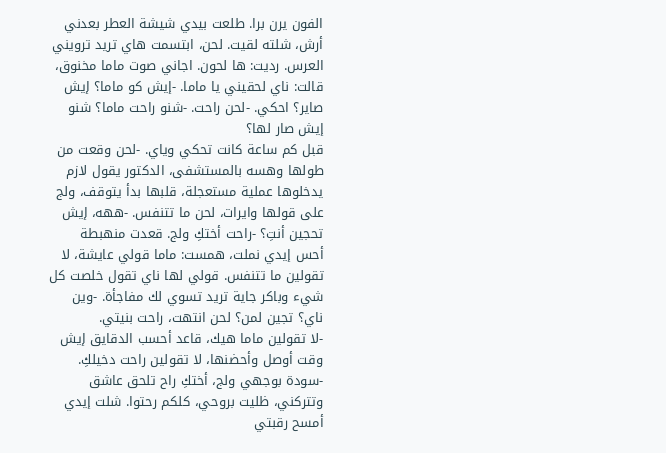الفون يرن برا. طلعت بيدي شيشة العطر بعدني أرش، شلته لقيت. لحن، ابتسمت هاي تريد ترويني العرس. رديت: ها لحون. اجاني صوت ماما مخنوق، قالت: ناي لحقيني يا ماما. -إيش كو ماما؟ إيش صاير؟ احكي. -لحن راحت. -شنو راحت ماما؟ شنو إيش صار لها؟
قبل كم ساعة كانت تحكي وياي. -لحن وقعت من طولها وهسه بالمستشفى، الدكتور يقول لازم يدخلوها عملية مستعجلة، قلبها بدأ يتوقف، ولج على قولها وايرات، لحن ما تتنفس. -ههه، إيش تحجين أنتِ؟ -راحت أختكِ ولج. قعدت منهبطة أحس إيدي نملت، همست: ماما قولي عايشة، لا تقولين ما تتنفس. قولي لها ناي تقول خلصت كل شيء وباكر جاية تريد تسوي لك مفاجأة. -وين ناي؟ تجين لمن؟ لحن انتهت، راحت بنيتي.
-لا تقولين ماما هيك، قاعد أحسب الدقايق إيش وقت أوصل وأحضنها، لا تقولين راحت دخيلكِ. -سودة بوجهي ولج، أختكِ راح تلحق عاشق وتتركني، ظليت بروحي، كلكم رحتوا. شلت إيدي أمسح رقبتي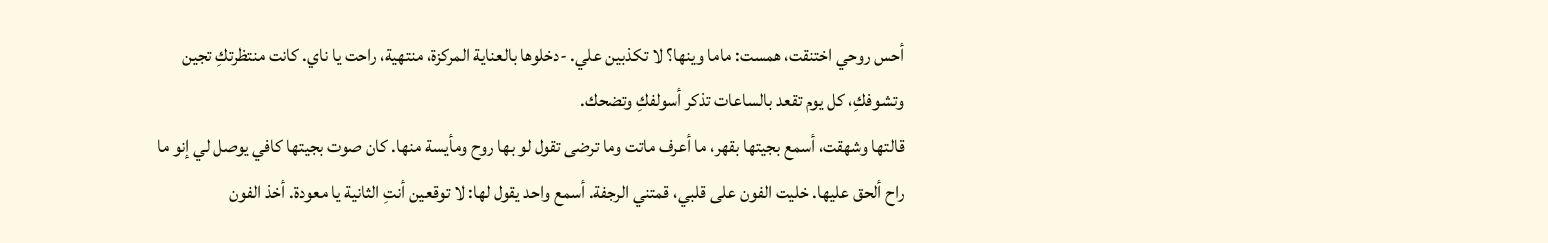أحس روحي اختنقت، همست: ماما وينها؟ لا تكذبين علي. -دخلوها بالعناية المركزة، منتهية، راحت يا ناي. كانت منتظرتكِ تجين وتشوفكِ، كل يوم تقعد بالساعات تذكر أسولفكِ وتضحك.
قالتها وشهقت، أسمع بجيتها بقهر، ما أعرف ماتت وما ترضى تقول لو بها روح ومأيسة منها. كان صوت بجيتها كافي يوصل لي إنو ما راح ألحق عليها. خليت الفون على قلبي، قمتني الرجفة. أسمع واحد يقول لها: لا توقعين أنتِ الثانية يا معودة. أخذ الفون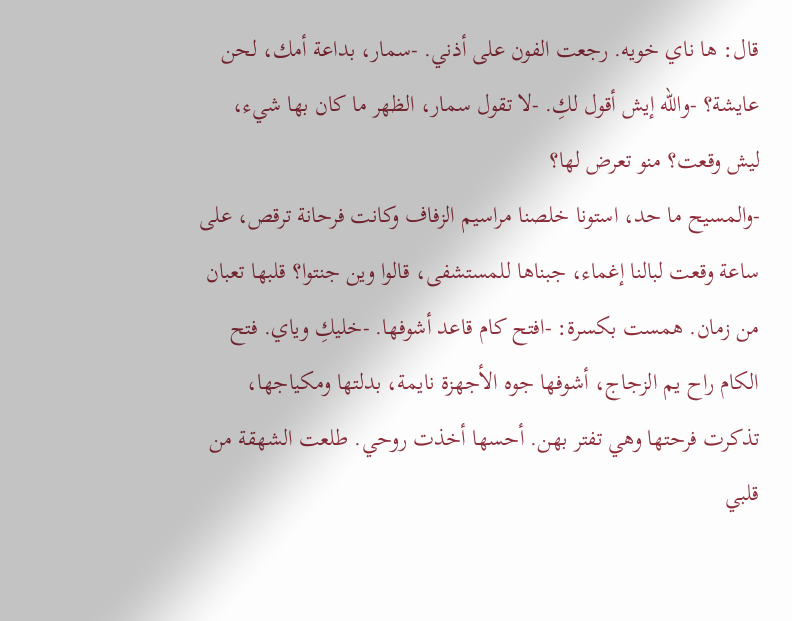قال: ها ناي خويه. رجعت الفون على أذني. -سمار، بداعة أمك، لحن عايشة؟ -والله إيش أقول لكِ. -لا تقول سمار، الظهر ما كان بها شيء، ليش وقعت؟ منو تعرض لها؟
-والمسيح ما حد، استونا خلصنا مراسيم الزفاف وكانت فرحانة ترقص، على ساعة وقعت لبالنا إغماء، جبناها للمستشفى، قالوا وين جنتوا؟ قلبها تعبان من زمان. همست بكسرة: -افتح كام قاعد أشوفها. -خليكِ وياي. فتح الكام راح يم الزجاج، أشوفها جوه الأجهزة نايمة، بدلتها ومكياجها، تذكرت فرحتها وهي تفتر بهن. أحسها أخذت روحي. طلعت الشهقة من قلبي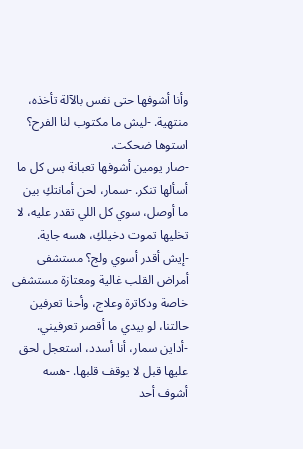وأنا أشوفها حتى نفس بالآلة تأخذه، منتهية. -ليش ما مكتوب لنا الفرح؟ استوها ضحكت.
-صار يومين أشوفها تعبانة بس كل ما أسألها تنكر. -سمار، لحن أمانتكِ بين ما أوصل، سوي كل اللي تقدر عليه، لا تخليها تموت دخيلكِ، هسه جاية. -إيش أقدر أسوي ولج؟ مستشفى أمراض القلب غالية ومعتازة مستشفى خاصة ودكاترة وعلاج، وأحنا تعرفين حالتنا، لو بيدي ما أقصر تعرفيني. -أداين سمار، أنا أسدد، استعجل لحق عليها قبل لا يوقف قلبها. -هسه أشوف أحد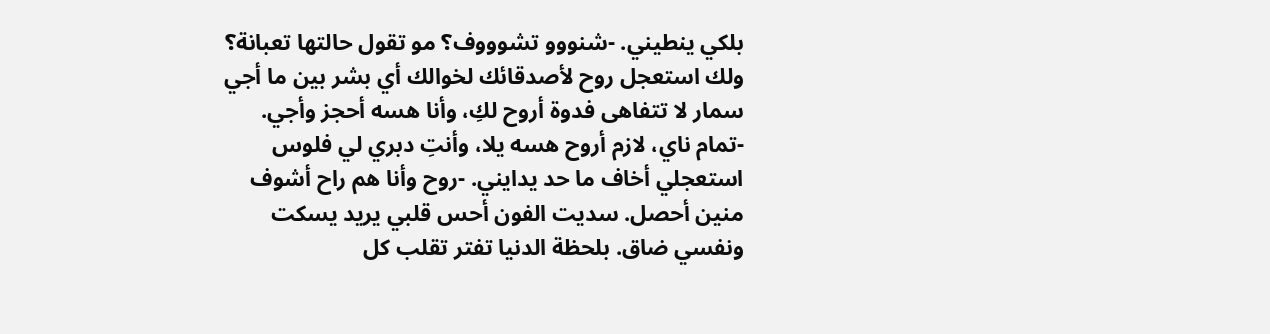بلكي ينطيني. -شنووو تشوووف؟ مو تقول حالتها تعبانة؟
ولك استعجل روح لأصدقائك لخوالك أي بشر بين ما أجي سمار لا تتفاهى فدوة أروح لكِ، وأنا هسه أحجز وأجي. -تمام ناي، لازم أروح هسه يلا، وأنتِ دبري لي فلوس استعجلي أخاف ما حد يدايني. -روح وأنا هم راح أشوف منين أحصل. سديت الفون أحس قلبي يريد يسكت ونفسي ضاق. بلحظة الدنيا تفتر تقلب كل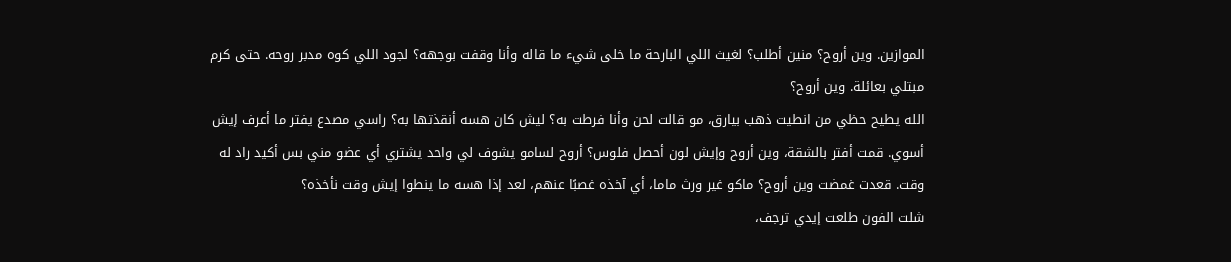الموازين. وين أروح؟ منين أطلب؟ لغيث اللي البارحة ما خلى شيء ما قاله وأنا وقفت بوجهه؟ لجود اللي كوه مدبر روحه. حتى كرم مبتلي بعائلة. وين أروح؟
الله يطيح حظي من انطيت ذهب بيارق، مو قالت لحن وأنا فرطت به؟ ليش كان هسه أنقذتها به؟ راسي مصدع يفتر ما أعرف إيش أسوي. قمت أفتر بالشقة، وين أروح وإيش لون أحصل فلوس؟ أروح لسامو يشوف لي واحد يشتري أي عضو مني بس أكيد راد له وقت. قعدت غمضت وين أروح؟ ماكو غير ورث ماما، أي آخذه غصبًا عنهم، لعد إذا هسه ما ينطوا إيش وقت نأخذه؟
شلت الفون طلعت إيدي ترجف،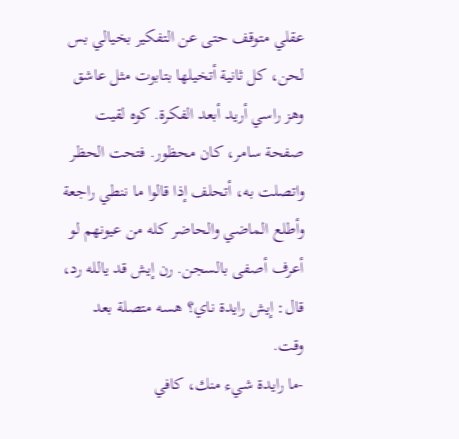عقلي متوقف حتى عن التفكير بخيالي بس لحن، كل ثانية أتخيلها بتابوت مثل عاشق وهز راسي أريد أبعد الفكرة. كوه لقيت صفحة سامر، كان محظور. فتحت الحظر واتصلت به، أتحلف إذا قالوا ما ننطي راجعة وأطلع الماضي والحاضر كله من عيونهم لو أعرف أصفى بالسجن. رن إيش قد يالله رد، قال: إيش رايدة ناي؟ هسه متصلة بعد وقت.
-ما رايدة شيء منك، كافي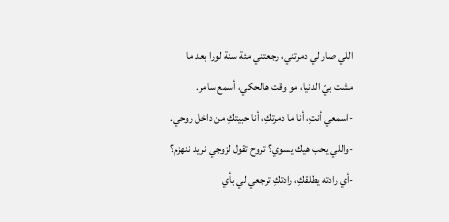اللي صار لي دمرتني، رجعتني مئة سنة لورا بعد ما مشت بيّ الدنيا، مو وقت هالحكي، أسمع سامر. -اسمعي أنتِ، أنا ما دمرتكِ، أنا حبيتكِ من داخل روحي. -واللي يحب هيك يسوي؟ تروح تقول لزوجي نريد ننهزم؟ -أي رادته يطلقكِ، رادتكِ ترجعي لي بأي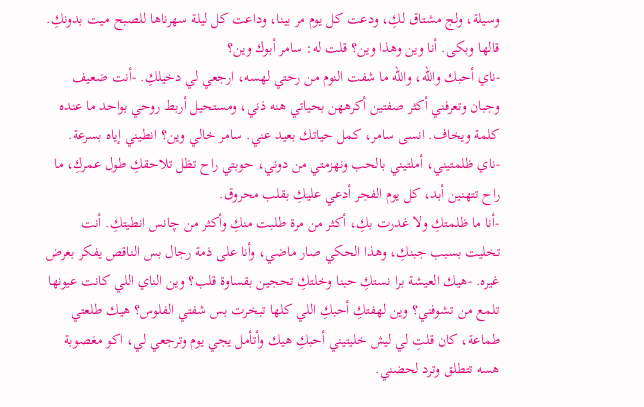وسيلة، ولج مشتاق لكِ، ودعت كل يوم مر بينا، وداعت كل ليلة سهرناها للصبح ميت بدونكِ. قالها وبكى. أنا وين وهذا وين؟ قلت له: سامر أبوك وين؟
-ناي أحبك والله، والله ما شفت النوم من رحتي لهسه، ارجعي لي دخيلكِ. -أنت ضعيف وجبان وتعرفني أكثر صفتين أكرههن بحياتي هنه ذني، ومستحيل أربط روحي بواحد ما عنده كلمة ويخاف. انسى سامر، كمل حياتك بعيد عني. سامر خالي وين؟ انطيني إياه بسرعة. -ناي ظلمتيني، أملتيني بالحب ونهزمتي من دوني، حوبتي راح تظل تلاحقكِ طول عمركِ، ما راح تتهنين أبد، كل يوم الفجر أدعي عليكِ بقلب محروق.
-أنا ما ظلمتكِ ولا غدرت بكِ، أكثر من مرة طلبت منكِ وأكثر من چانس انطيتكِ. أنت تخليت بسبب جبنكِ، وهذا الحكي صار ماضي، وأنا على ذمة رجال بس الناقص يفكر بعرض غيره. -هيك العيشة برا نستكِ حبنا وخلتكِ تحجين بقساوة قلب؟ وين الناي اللي كانت عيونها تلمع من تشوفني؟ وين لهفتكِ أحبكِ اللي كلها تبخرت بس شفتي الفلوس؟ هيك طلعتي طماعة، كان قلتِ لي ليش خليتيني أحبكِ هيك وأتأمل يجي يوم وترجعي لي، اكو مغصوبة هسه تتطلق وترد لحضني.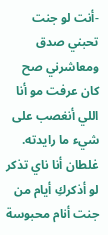-أنت لو جنت تحبني صدق ومعاشرني صح كان عرفت مو أنا اللي أنغصب على شيء ما رايدته. غلطان أنا ناي تذكر لو أذكركِ أيام من جنت أنام محبوسة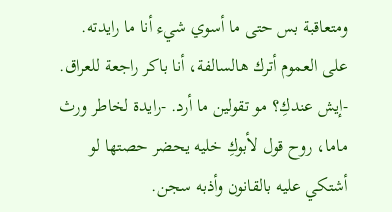ومتعاقبة بس حتى ما أسوي شيء أنا ما رايدته. على العموم أترك هالسالفة، أنا باكر راجعة للعراق. -إيش عندكِ؟ مو تقولين ما أرد. -رايدة لخاطر ورث ماما، روح قول لأبوكِ خليه يحضر حصتها لو أشتكي عليه بالقانون وأذبه سجن.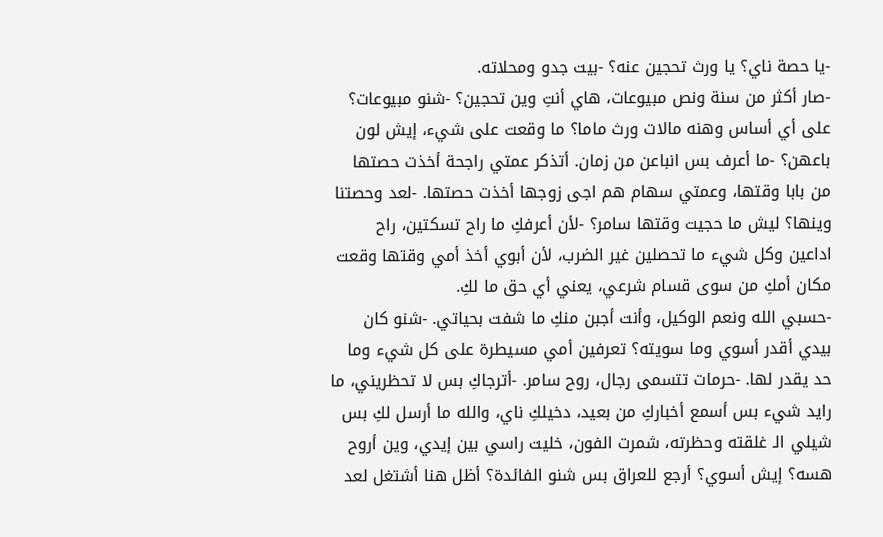-يا حصة ناي؟ يا ورث تحجين عنه؟ -بيت جدو ومحلاته.
-صار أكثر من سنة ونص مبيوعات، هاي أنتِ وين تحجين؟ -شنو مبيوعات؟ على أي أساس وهنه مالات ورث ماما؟ ما وقعت على شيء، إيش لون باعهن؟ -ما أعرف بس انباعن من زمان. أتذكر عمتي راجحة أخذت حصتها من بابا وقتها، وعمتي سهام هم اجى زوجها أخذت حصتها. -لعد وحصتنا وينها؟ ليش ما حجيت وقتها سامر؟ -لأن أعرفكِ ما راح تسكتين، راح اداعين وكل شيء ما تحصلين غير الضرب، لأن أبوي أخذ أمي وقتها وقعت مكان أمكِ من سوى قسام شرعي، يعني أي حق ما لكِ.
-حسبي الله ونعم الوكيل، وأنت أجبن منكِ ما شفت بحياتي. -شنو كان بيدي أقدر أسوي وما سويته؟ تعرفين أمي مسيطرة على كل شيء وما حد يقدر لها. -حرمات تتسمى رجال، روح سامر. -أترجاكِ بس لا تحظريني، ما رايد شيء بس أسمع أخباركِ من بعيد، دخيلكِ ناي، والله ما أرسل لكِ بس شيلي الـ غلقته وحظرته، شمرت الفون، خليت راسي بين إيدي، وين أروح هسه؟ إيش أسوي؟ أرجع للعراق بس شنو الفائدة؟ أظل هنا أشتغل لعد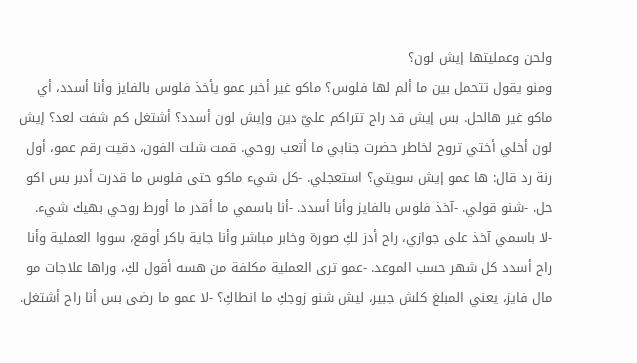ولحن وعمليتها إيش لون؟
ومنو يقول تتحمل بين ما ألم لها فلوس؟ ماكو غير أخبر عمو يأخذ فلوس بالفايز وأنا أسدد، أي ماكو غير هالحل. بس إيش قد راح تتراكم عليّ دين وإيش لون أسدد؟ أشتغل كم شفت لعد؟ إيش لون أخلي أختي تروح لخاطر حضرت جنابي ما أتعب روحي. قمت شلت الفون، دقيت رقم عمو، أول رنة رد قال: ها عمو إيش سويتي؟ استعجلي. -كل شيء ماكو حتى فلوس ما قدرت أدبر بس اكو حل. -شنو قولي. -آخذ فلوس بالفايز وأنا أسدد. -أنا باسمي ما أقدر ما أورط روحي بهيك شيء.
-لا باسمي آخذ على جوازي، راح أدز لكِ صورة وخابر مباشر وأنا جاية باكر أوقع، سووا العملية وأنا راح أسدد كل شهر حسب الموعد. -عمو ترى العملية مكلفة من هسه أقول لكِ، وراها علاجات مو مال فايز، يعني المبلغ كلش جبير، ليش شنو زوجكِ ما انطاكِ؟ -لا عمو ما رضى بس أنا راح أشتغل.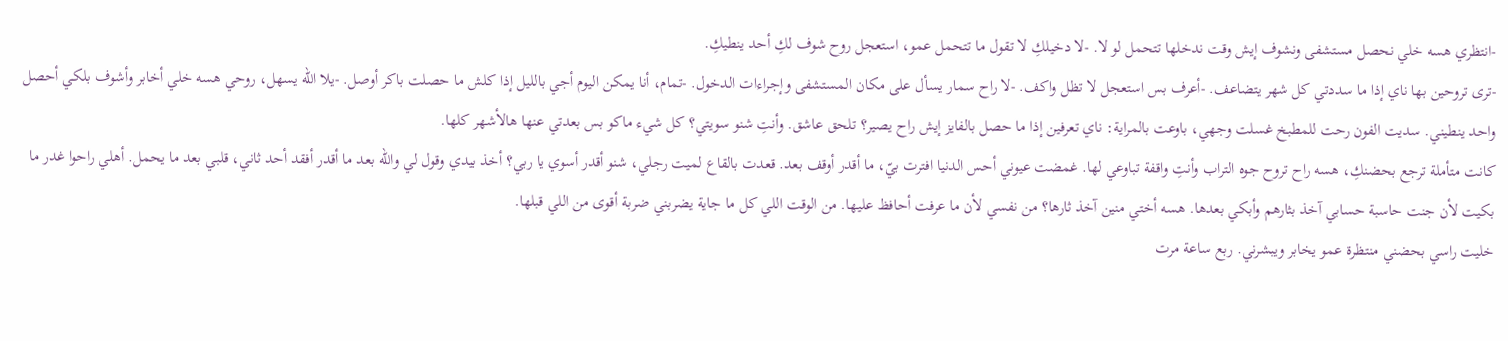-انتظري هسه خلي نحصل مستشفى ونشوف إيش وقت ندخلها تتحمل لو لا. -لا دخيلكِ لا تقول ما تتحمل عمو، استعجل روح شوف لكِ أحد ينطيكِ.
-ترى تروحين بها ناي إذا ما سددتي كل شهر يتضاعف. -أعرف بس استعجل لا تظل واكف. -لا راح سمار يسأل على مكان المستشفى وإجراءات الدخول. -تمام، أنا يمكن اليوم أجي بالليل إذا كلش ما حصلت باكر أوصل. -يلا الله يسهل، روحي هسه خلي أخابر وأشوف بلكي أحصل واحد ينطيني. سديت الفون رحت للمطبخ غسلت وجهي، باوعت بالمراية: ناي تعرفين إذا ما حصل بالفايز إيش راح يصير؟ تلحق عاشق. وأنتِ شنو سويتي؟ كل شيء ماكو بس بعدتي عنها هالأشهر كلها.
كانت متأملة ترجع بحضنكِ، هسه راح تروح جوه التراب وأنتِ واقفة تباوعي لها. غمضت عيوني أحس الدنيا افترت بيّ، ما أقدر أوقف بعد. قعدت بالقاع لميت رجلي، شنو أقدر أسوي يا ربي؟ أخذ بيدي وقول لي والله بعد ما أقدر أفقد أحد ثاني، قلبي بعد ما يحمل. أهلي راحوا غدر ما بكيت لأن جنت حاسبة حسابي آخذ بثارهم وأبكي بعدها. هسه أختي منين آخذ ثارها؟ من نفسي لأن ما عرفت أحافظ عليها. من الوقت اللي كل ما جاية يضربني ضربة أقوى من اللي قبلها.
خليت راسي بحضني منتظرة عمو يخابر ويبشرني. ربع ساعة مرت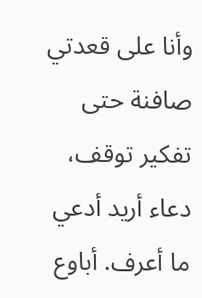وأنا على قعدتي صافنة حتى تفكير توقف، دعاء أريد أدعي ما أعرف. أباوع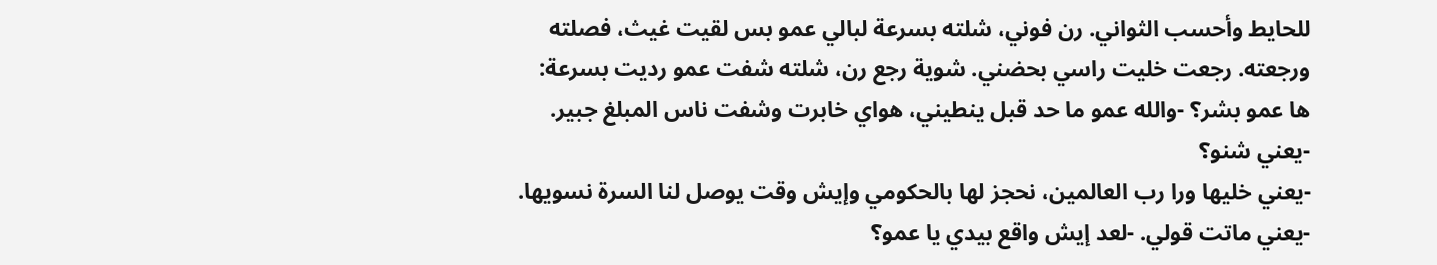للحايط وأحسب الثواني. رن فوني، شلته بسرعة لبالي عمو بس لقيت غيث، فصلته ورجعته. رجعت خليت راسي بحضني. شوية رجع رن، شلته شفت عمو رديت بسرعة: ها عمو بشر؟ -والله عمو ما حد قبل ينطيني، هواي خابرت وشفت ناس المبلغ جبير. -يعني شنو؟
-يعني خليها ورا رب العالمين، نحجز لها بالحكومي وإيش وقت يوصل لنا السرة نسويها. -يعني ماتت قولي. -لعد إيش واقع بيدي يا عمو؟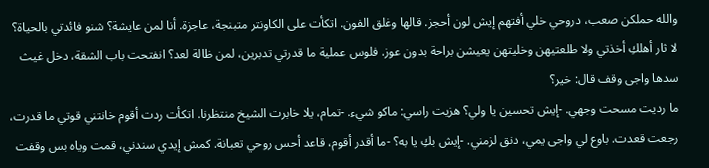والله حملكن صعب، دروحي خلي أفتهم إيش لون أحجز. قالها وغلق الفون. اتكأت على الكاونتر متبنجة، عاجزة. أنا لمن عايشة؟ شنو فائدتي بالحياة؟ لا ثار أهلكِ أخذتي ولا طلعتيهن وخليتهن يعيشن براحة بدون عوز. فلوس عملية ما قدرتي تدبرين، لمن ظالة لعد؟ انفتحت باب الشقة، دخل غيث سدها واجى وقف قال: خير؟
ما رديت مسحت وجهي. -إيش تحسين يا ولي؟ هزيت راسي: ماكو شيء. -تمام، يلا خابرت الشيخ منتظرنا. اتكأت ردت أقوم خانتني قوتي ما قدرت، رجعت قعدت. باوع لي واجى يمي، دنق لزمني. -إيش بكِ يا به؟ -ما أقدر أقوم، قاعد أحس روحي تعبانة. كمش إيدي سندني، قمت وياه بس وقفت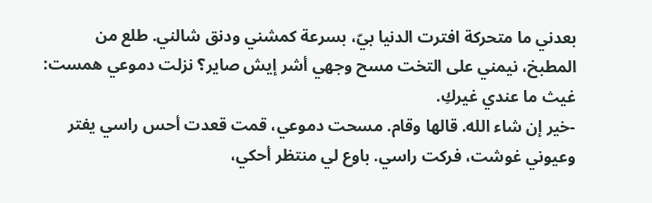بعدني ما متحركة افترت الدنيا بيّ، بسرعة كمشني ودنق شالني. طلع من المطبخ، نيمني على التخت مسح وجهي أشر إيش صاير؟ نزلت دموعي همست: غيث ما عندي غيركِ.
-خير إن شاء الله. قالها وقام. مسحت دموعي، قمت قعدت أحس راسي يفتر وعيوني غوشت، فركت راسي. باوع لي منتظر أحكي،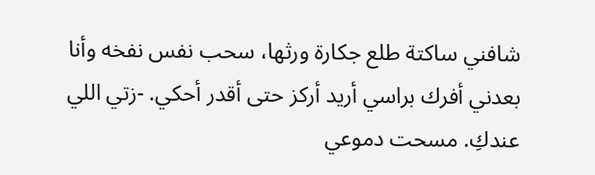شافني ساكتة طلع جكارة ورثها، سحب نفس نفخه وأنا بعدني أفرك براسي أريد أركز حتى أقدر أحكي. -زتي اللي عندكِ. مسحت دموعي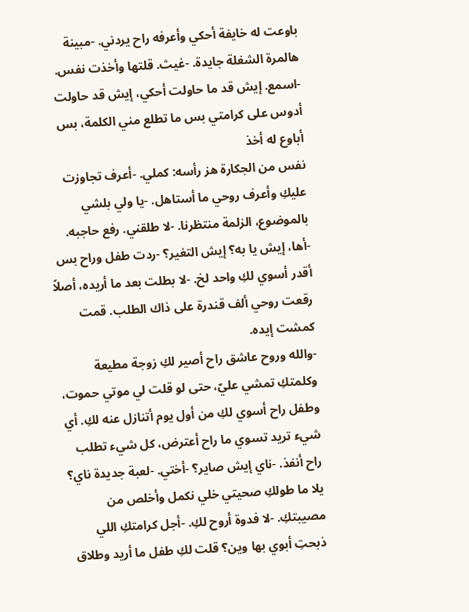باوعت له خايفة أحكي وأعرفه راح يردني. -مبينة هالمرة الشغلة جايدة. -غيث. قلتها وأخذت نفس. -اسمع. إيش قد ما حاولت أحكي، إيش قد حاولت أدوس على كرامتي بس ما تطلع مني الكلمة، بس أباوع له أخذ
نفس من الجكارة هز رأسه: كملي. -أعرف تجاوزت عليكِ وأعرف روحي ما أستاهل. -يا ولي بلشي بالموضوع، الزلمة منتظرنا. -لا طلقني. رفع حاجبه. -أها، إيش يا به؟ إيش التغير؟ -ردت طفل وراح بس أقدر أسوي لكِ واحد لخ. -لا بطلت بعد ما أريده، أصلاً رقعت روحي ألف قندرة على ذاك الطلب. قمت كمشت إيده.
-والله وروح عاشق راح أصير لكِ زوجة مطيعة وكلمتكِ تمشي عليّ، حتى لو قلت لي موتي حموت، وطفل راح أسوي لكِ من أول يوم أتنازل عنه لكِ. أي شيء تريد تسوي ما راح أعترض، كل شيء تطلب راح أنفذ. -ناي إيش صاير؟ -أختي. -لعبة جديدة ناي؟ يلا ما طولكِ صحيتي خلي نكمل وأخلص من مصيبتكِ. -لا فدوة أروح لكِ. -أجل كرامتكِ اللي ذبحتِ أبوي بها وين؟ قلت لكِ طفل ما أريد وطلاق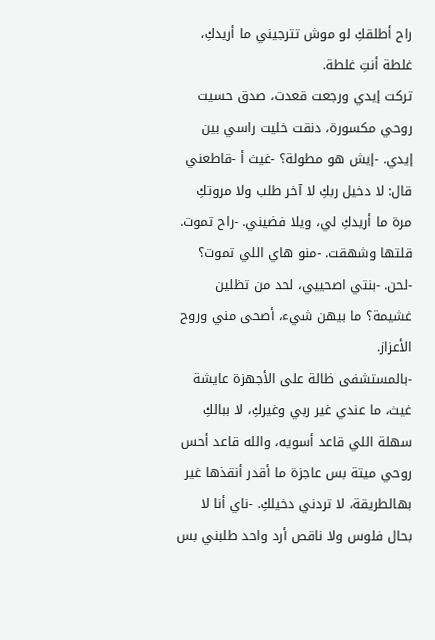راح أطلقكِ لو موش تترجيني ما أريدكِ، غلطة أنتِ غلطة.
تركت إيدي ورجعت قعدت، صدق حسيت روحي مكسورة، دنقت خليت راسي بين إيدي. -إيش هو مطولة؟ -غيث أ -قاطعني قال: لا دخيل ربكِ لا آخر طلب ولا مروتكِ مرة ما أريدكِ لي، ويلا فضيني. -راح تموت. قلتها وشهقت. -منو هاي اللي تموت؟ -لحن. -بنتي اصحييي، لحد من تظلين غشيمة؟ ما بيهن شيء، أصحى مني وروح الأعزاز.
-بالمستشفى ظالة على الأجهزة عايشة غيث، ما عندي غير ربي وغيركِ، لا ببالكِ سهلة اللي قاعد أسويه، والله قاعد أحس روحي ميتة بس عاجزة ما أقدر أنقذها غير بهالطريقة، لا تردني دخيلكِ. -ناي أنا لا بحال فلوس ولا ناقص أرد واحد طلبني بس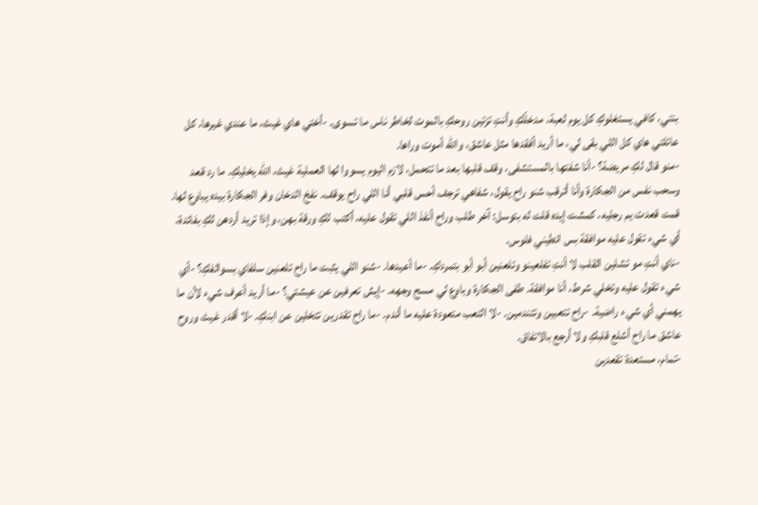بنتي، كافي يستغلوكِ كل يوم لعبة، مدخلّكِ وأنتِ تزتين روحكِ بالموت لخاطر ناس ما تسوى. -أختي هاي غيث، ما عندي غيرها، كل عائلتي هاي كل اللي بقى لي، ما أريد أفقدها مثل عاشق، والله أموت وراها.
-منو قال لكِ مريضة؟ -أنا شفتها بالمستشفى، وقف قلبها بعد ما تتحمل، لازم اليوم يسووا لها العملية غيث، الله يخليكِ. ما رد قعد وسحب نفس من الجكارة وأنا أترقب شنو راح يقول، شفاهي ترجف أحس قلبي أنا اللي راح يوقف. نفخ الدخان وفر الجكارة بيده يباوع لها. قمت قعدت يم رجليه، كمشت إيده قلت له بتوسل: آخر طلب وراح أنفذ اللي تقول عليه، أكتب لكِ ورقة بهن، وإذا تريد أردهن لكِ بفائدة، أي شيء تقول عليه موافقة بس انطيني فلوس.
-ناي أنتِ مو تشلين القلب لا أنتِ تفلعينو وتلعنين أبو أبو بتمردكِ. -ما أعيدها. -شنو اللي يثبت ما راح تلعنين سلفاي بسوالفكِ؟ -أي شيء تقول عليه وتخلي شرط، أنا موافقة. طفى الجكارة وباوع لي مسح وجهه. -إيش تعرفين عن عيشتي؟ -ما أريد أعرف شيء لأن ما يهمني أي شيء راضية. -راح تتعبين وتتندمين. -لا التعب متعودة عليه ما أندم. -ما راح تقدرين تتخلين عن ابنكِ. -لا أقدر غيث وروح عاشق ما راح أشلع قلبكِ ولا أرجع بالاتفاق.
-تمام، مستعدة تقعدين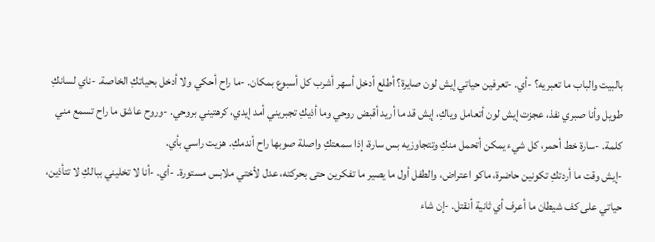بالبيت والباب ما تعبريه؟ -أي. -تعرفين حياتي إيش لون صايرة؟ أطلع أدخل أسهر أشرب كل أسبوع بمكان. -ما راح أحكي ولا أدخل بحياتكِ الخاصة. -ناي لسانكِ طويل وأنا صبري نفذ، عجزت إيش لون أتعامل وياكِ، إيش قد ما أريد أقبض روحي وما أذيكِ تجبريني أمد إيدي، كرهتيني بروحي. -وروح عاشق ما راح تسمع مني كلمة. -سارة خط أحمر، كل شيء يمكن أتحمل منكِ وتتجاوزيه بس سارة، إذا سمعتكِ واصلة صوبها راح أندمكِ. هزيت راسي بأي.
-إيش وقت ما أردتكِ تكونين حاضرة، ماكو اعتراض، والطفل أول ما يصير ما تفكرين حتى بحركته، عدل لأختي ملابس مستورة. -أي. -أنا لا تخليني ببالكِ لا تتأذين، حياتي على كف شيطان ما أعرف أي ثانية أنقتل. -إن شاء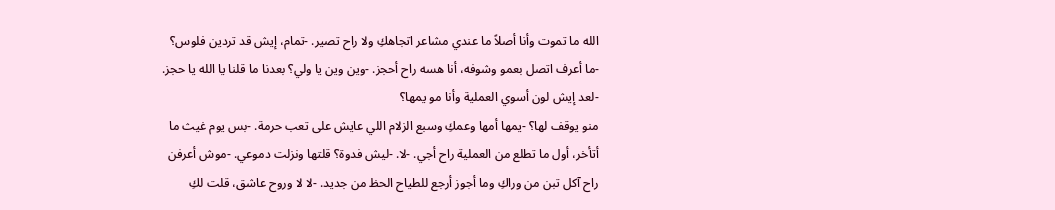الله ما تموت وأنا أصلاً ما عندي مشاعر اتجاهكِ ولا راح تصير. -تمام، إيش قد تردين فلوس؟ -ما أعرف اتصل بعمو وشوفه، أنا هسه راح أحجز. -وين وين يا ولي؟ بعدنا ما قلنا يا الله يا حجز. -لعد إيش لون أسوي العملية وأنا مو يمها؟
منو يوقف لها؟ -يمها أمها وعمكِ وسبع الزلام اللي عايش على تعب حرمة. -بس يوم غيث ما أتأخر، أول ما تطلع من العملية راح أجي. -لا. -ليش فدوة؟ قلتها ونزلت دموعي. -موش أعرفن راح آكل تبن من وراكِ وما أجوز أرجع للطياح الحظ من جديد. -لا لا وروح عاشق، قلت لكِ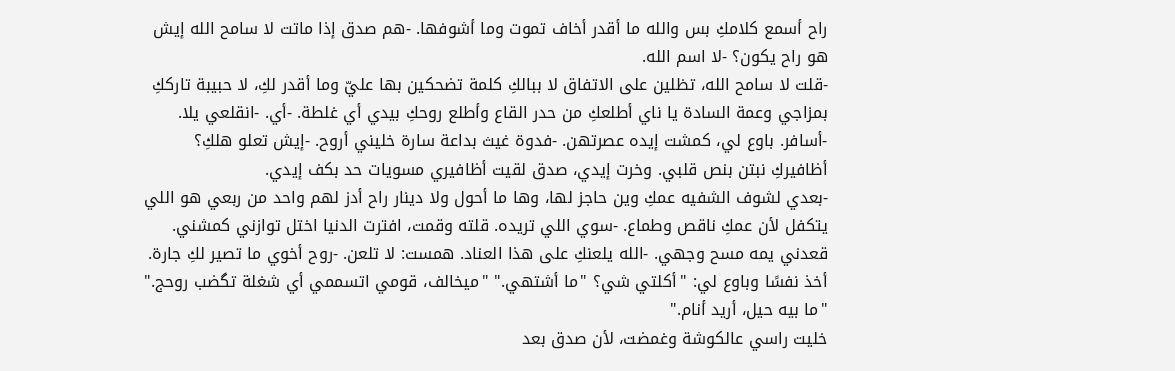راح أسمع كلامكِ بس والله ما أقدر أخاف تموت وما أشوفها. -هم صدق إذا ماتت لا سامح الله إيش هو راح يكون؟ -لا اسم الله.
-قلت لا سامح الله، تظلين على الاتفاق لا ببالكِ كلمة تضحكين بها عليّ وما أقدر لكِ، لا حبيبة تارككِ بمزاجي وعمة السادة يا ناي أطلعكِ من حدر القاع وأطلع روحكِ بيدي أي غلطة. -أي. -انقلعي يلا. -أسافر. باوع لي، كمشت إيده عصرتهن. -فدوة غيث بداعة سارة خليني أروح. -إيش تعلو هلكِ؟ أظافيركِ نبتن بنص قلبي. وخرت إيدي، صدق لقيت أظافيري مسويات حد بكف إيدي.
-بعدي لشوف الشفيه عمكِ وين حاجز لها، وها ما أحول ولا دينار راح أدز لهم واحد من ربعي هو اللي يتكفل لأن عمكِ ناقص وطماع. -سوي اللي تريده. قلته وقمت، افترت الدنيا اختل توازني كمشني. قعدني يمه مسح وجهي. -الله يلعنكِ على هذا العناد. همست: لا تلعن. -روح أخوي ما تصير لكِ جارة. أخذ نفسًا وباوع لي: "أكلتي شي؟ "ما أشتهي." "ميخالف، قومي اتسممي أي شغلة تگضب روحج." "ما بيه حيل، أريد أنام."
خليت راسي عالكوشة وغمضت، لأن صدق بعد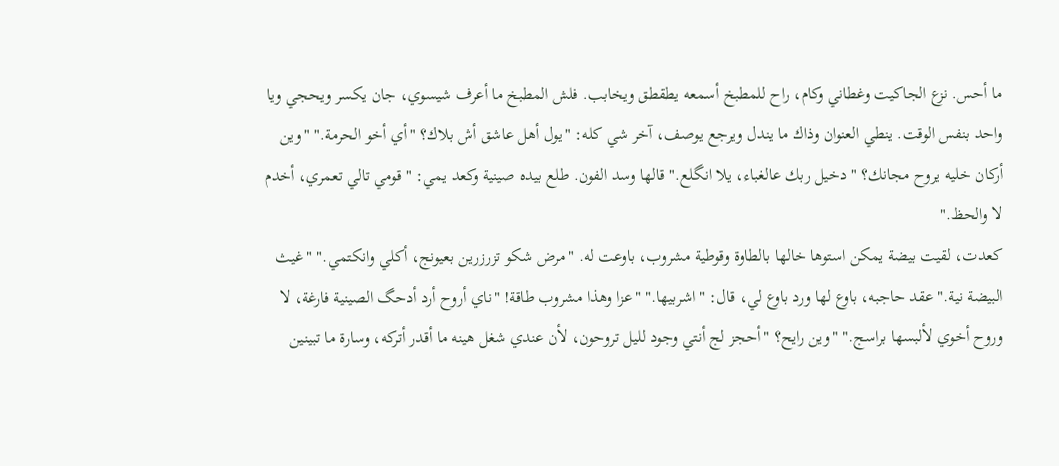ما أحس. نزع الجاكيت وغطاني وكام، راح للمطبخ أسمعه يطقطق ويخابب. فلش المطبخ ما أعرف شيسوي، جان يكسر ويحجي ويا واحد بنفس الوقت. ينطي العنوان وذاك ما يندل ويرجع يوصف، آخر شي كله: "يول أهل عاشق أش بلاك؟ "أي أخو الحرمة." "وين أركان خليه يروح مجانك؟ "دخيل ربك عالغباء، يلا انگلع." قالها وسد الفون. طلع بيده صينية وكعد يمي: "قومي تالي تعمري، أخدم لا والحظ."
كعدت، لقيت بيضة يمكن استوها خالها بالطاوة وقوطية مشروب، باوعت له. "مرض شكو تزرزرين بعيونج، أكلي وانكتمي." "غيث البيضة نية." عقد حاجبه، باوع لها ورد باوع لي، قال: "اشربيها." "عزا وهذا مشروب طاقة! "ناي أروح أرد أدحگ الصينية فارغة، لا وروح أخوي لألبسها براسج." "وين رايح؟ "أحجز لج أنتي وجود لليل تروحون، لأن عندي شغل هينه ما أقدر أتركه، وسارة ما تبينين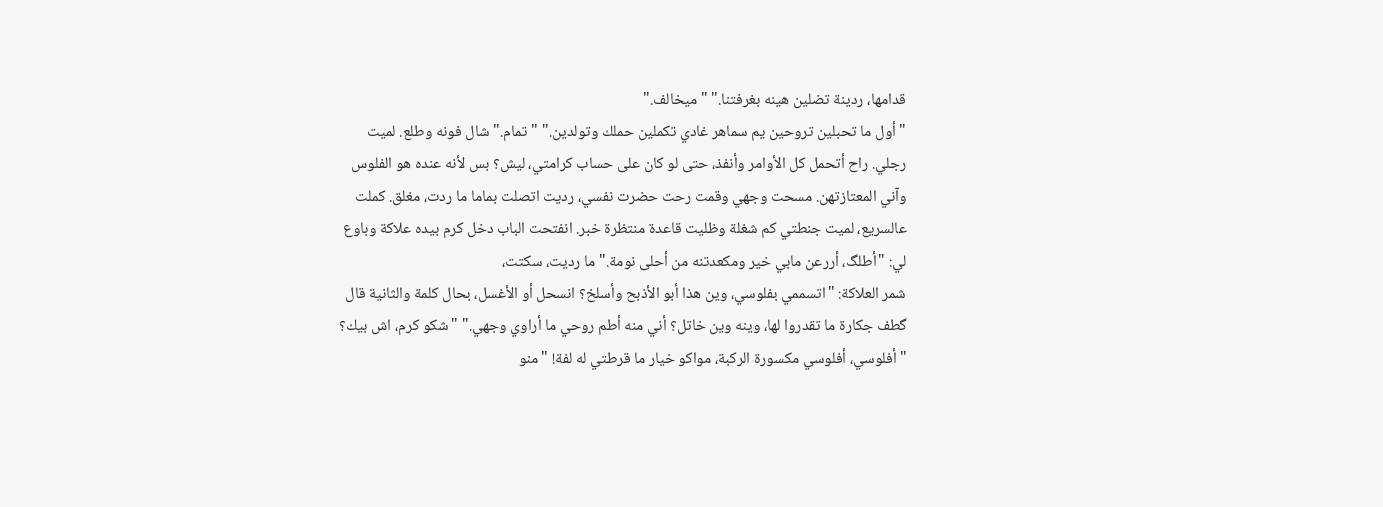قدامها، ردينة تضلين هينه بغرفتنا." "ميخالف."
"أول ما تحبلين تروحين يم سماهر غادي تكملين حملك وتولدين." "تمام." شال فونه وطلع. لميت رجلي. راح أتحمل كل الأوامر وأنفذ، حتى لو كان على حساب كرامتي، ليش؟ بس لأنه عنده هو الفلوس وآني المعتازتهن. مسحت وجهي وقمت رحت حضرت نفسي، رديت اتصلت بماما ما ردت، مغلق. كملت عالسريع، لميت جنطتي كم شغلة وظليت قاعدة منتظرة خبر. انفتحت الباب دخل كرم بيده علاكة وباوع لي: "أطلگ، أررعن مابي خير ومكعدتنه من أحلى نومة." ما رديت، سكتت،
شمر العلاكة: "اتسممي بفلوسي، وين هذا أبو الأذبح وأسلخ؟ انسحل أو الأغسل، بحال كلمة والثانية قال گطف جكارة ما تقدروا لها، وينه وين خاتل؟ أني منه أطم روحي ما أراوي وجهي." "شكو كرم، اش بيك؟ "أفلوسي، أفلوسي مكسورة الركبة، مواكو خيار ما قرطتي له لفة! "منو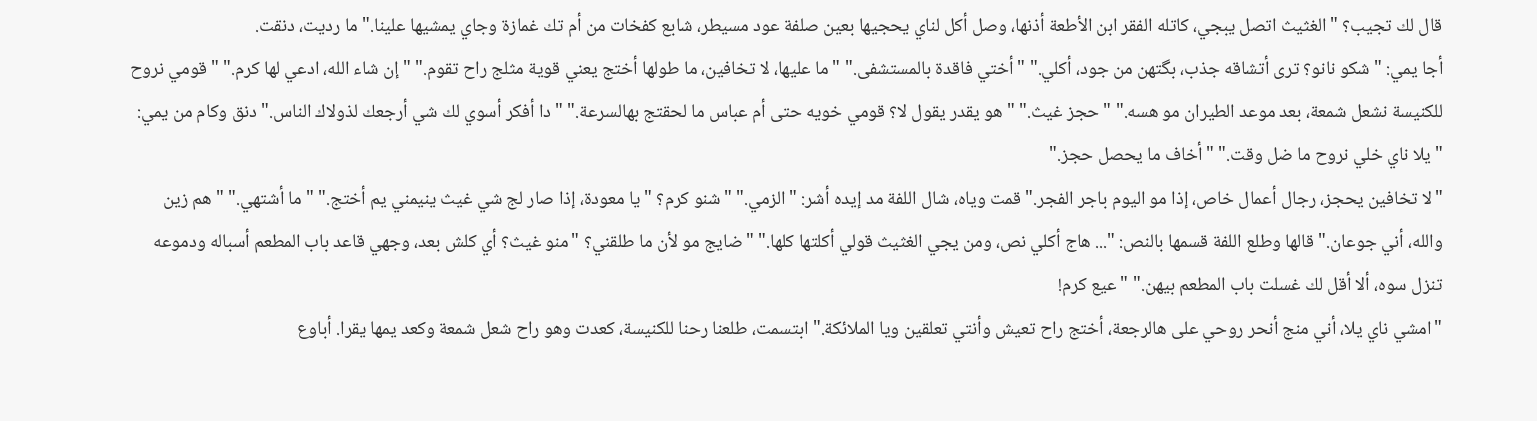قال لك تجيب؟ "الغثيث اتصل يبجي، كاتله الفقر ابن الأطعة أذنها، وصل أكل لناي يحجيها بعين صلفة عود مسيطر، شابع كفخات من أم تك غمازة وجاي يمشيها علينا." ما رديت، دنقت.
أجا يمي: "شكو نانو؟ ترى أتشاقه جذب، بگتهن من جود، أكلي." "أختي فاقدة بالمستشفى." "ما عليها، لا تخافين، ما طولها أختج يعني قوية مثلج راح تقوم." "إن شاء الله، ادعي لها كرم." "قومي نروح للكنيسة نشعل شمعة، بعد موعد الطيران مو هسه." "حجز غيث." "هو يقدر يقول لا؟ قومي خويه حتى أم عباس ما لحقتج بهالسرعة." "دا أفكر أسوي لك شي أرجعك لذولاك الناس." دنق وكام من يمي: "يلا ناي خلي نروح ما ضل وقت." "أخاف ما يحصل حجز."
"لا تخافين يحجز، رجال أعمال خاص، إذا مو اليوم باجر الفجر." قمت وياه، شال اللفة مد إيده أشر: "الزمي." "شنو كرم؟ "يا معودة، إذا صار لج شي غيث ينيمني يم أختج." "ما أشتهي." "هم زين والله، أني جوعان." قالها وطلع اللفة قسمها بالنص: "... هاج أكلي نص، ومن يجي الغثيث قولي أكلتها كلها." "ضايج مو لأن ما طلقني؟ "منو غيث؟ أي كلش بعد، وجهي قاعد باب المطعم أسباله ودموعه تنزل سوه، ألا أقل لك غسلت باب المطعم بيهن." "عيع كرم!
"امشي ناي يلا، أني منج أنحر روحي على هالرجعة، أختج راح تعيش وأنتي تعلقين ويا الملائكة." ابتسمت، طلعنا رحنا للكنيسة، كعدت وهو راح شعل شمعة وكعد يمها يقرا. أباوع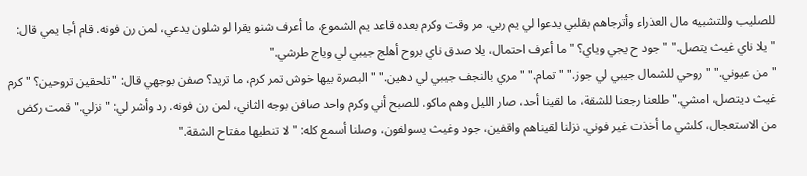للصليب وللتشبيه مال العذراء وأترجاهم بقلبي يدعوا لي يم ربي. مر وقت وكرم بعده قاعد يم الشموع، ما أعرف شنو يقرا لو شلون يدعي، لمن رن فونه. قام أجا يمي قال: "يلا ناي غيث يتصل." "جود ح يجي وياي؟ "ما أعرف احتمال، يلا صدق ناي بروح أهلج جيبي لي وياج طرشي."
"من عيوني." "روحي للشمال جيبي لي جوز." "تمام." "مري بالنجف جيبي لي دهين." "البصرة بيها خوش تمر كرم، ما تريد؟ صفن بوجهي قال: "تلحقين تروحين؟ "كرم غيث ديتصل، امشي." طلعنا رجعنا للشقة، ما لقينا أحد، صار الليل وهم ماكو. للصبح أني وكرم واحد صافن بوجه الثاني، لمن رن فونه. رد وأشر لي: "نزلي." قمت ركض من الاستعجال، كلشي ما أخذت غير فوني. نزلنا لقيناهم واقفين، جود وغيث يسولفون، وصلنا أسمع كله: "لا تنطيها مفتاح الشقة."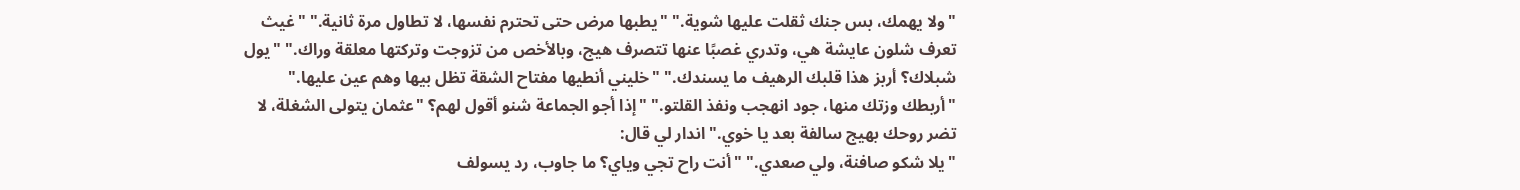"ولا يهمك، بس جنك ثقلت عليها شوية." "يطبها مرض حتى تحترم نفسها، لا تطاول مرة ثانية." "غيث تعرف شلون عايشة هي، وتدري غصبًا عنها تتصرف هيج، وبالأخص من تزوجت وتركتها معلقة وراك." "يول شبلاك؟ أربز هذا قلبك الرهيف ما يسندك." "خليني أنطيها مفتاح الشقة تظل بيها وهم عين عليها." "أربطك وزتك منها، جود انهجب ونفذ القلتو." "إذا أجو الجماعة شنو أقول لهم؟ "عثمان يتولى الشغلة، لا تضر روحك بهيج سالفة بعد يا خوي." اندار لي قال:
"يلا شكو صافنة، ولي صعدي." "أنت راح تجي وياي؟ ما جاوب، رد يسولف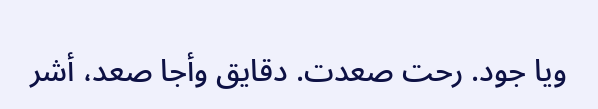ويا جود. رحت صعدت. دقايق وأجا صعد، أشر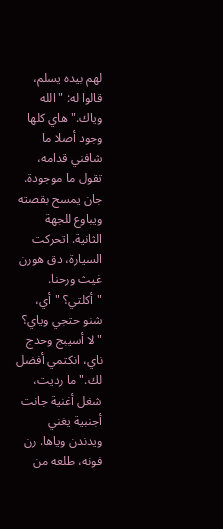لهم بيده يسلم، قالوا له: "الله وياك." هاي كلها وجود أصلا ما شافني قدامه، تقول ما موجودة. جان يمسح بقصته ويباوع للجهة الثانية. اتحركت السيارة، دق هورن غيث ورحنا. "أكلتي؟ "أي، شنو حتجي وياي؟ "لا أسيبج وحدج ناي، انكتمي أفضل لك." ما رديت، شغل أغنية جانت أجنبية يغني ويدندن وياها. رن فونه، طلعه من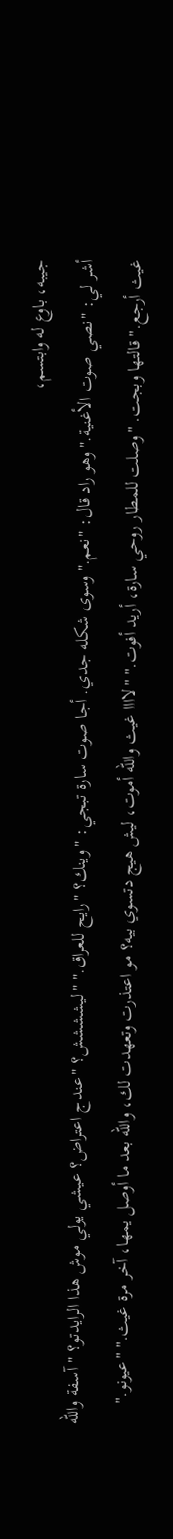جيبه، باوع له وابتسم،
أشر لي: "نصي صوت الأغنية." وهو راد قال: "نعم." وسوى شكله جدي. أجا صوت سارة تبجي: "وينك؟ "رايح للعراق." "ليشششش؟ "عندج اعتراض؟ عيشي يولي موش هذا الرايدتو؟ "آسفة والله غيث أرجع." قالتها وبجت. "وصلت للمطار روحي سارة، أريد أفوت." "لاااا غيث والله أموت، ليش هيج دتسوي بيه؟ مو اعتذرت وتعهدت لك، والله بعد ما أوصل يمها، آخر مرة غيث." "عيونو."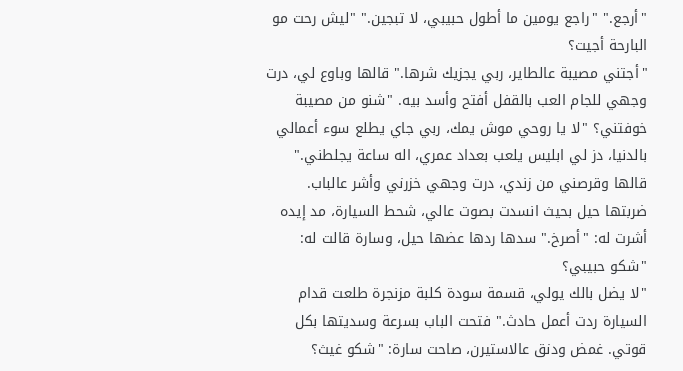"أرجع." "راجع يومين ما أطول حبيبي، لا تبجين." "ليش رحت مو البارحة أجيت؟
"أجتني مصيبة عالطاير، ربي يجزيك شرها." قالها وباوع لي، درت وجهي للجام العب بالقفل أفتح وأسد بيه. "شنو من مصيبة خوفتني؟ "لا يا روحي موش يمك، ربي جاي يطلع سوء أعمالي بالدنيا، دز لي ابليس يلعب بعداد عمري، اله ساعة يجلطني." قالها وقرصني من زندي، درت وجهي خزرني وأشر عالباب. ضربتها حيل بحيث انسدت بصوت عالي، شحط السيارة، مد إيده أشرت له: "أصرخ." سدها ردها عضها حيل، وسارة قالت له: "شكو حبيبي؟
"لا يضل بالك يولي، قسمة سودة كلبة مزنجرة طلعت قدام السيارة ردت أعمل حادث." فتحت الباب بسرعة وسديتها بكل قوتي. غمض ودنق عالاستيرن، صاحت سارة: "شكو غيث؟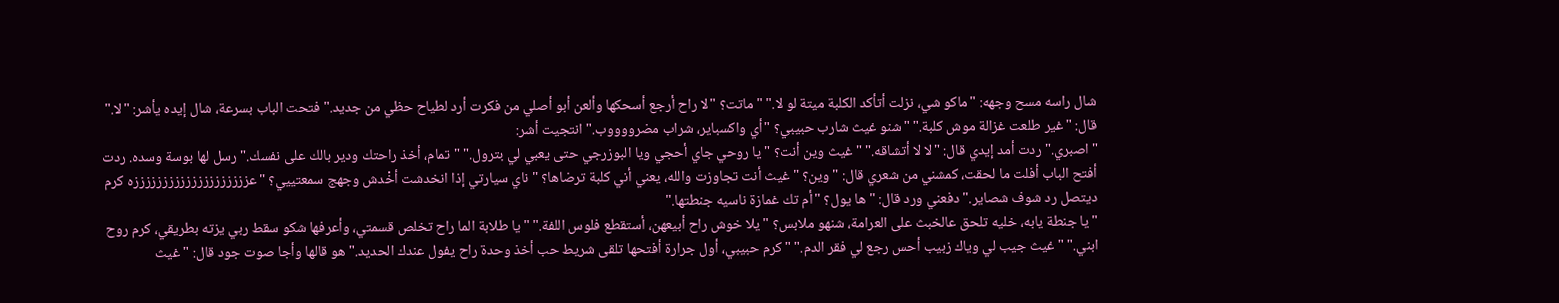شال راسه مسح وجهه: "ماكو شي، نزلت أتأكد الكلبة ميتة لو لا." "ماتت؟ "لا راح أرجع أسحكها وألعن أبو أصلي من فكرت أرد لطياح حظي من جديد." فتحت الباب بسرعة، شال إيده يأشر: "لا." قال: "غير طلعت غزالة موش كلبة." "شنو غيث شارب حبيبي؟ "أي واكسباير، شراب مضرووووب." انتجيت أشر:
"اصبري." ردت أمد إيدي قال: "لا لا أتشاقه." "غيث وين أنت؟ "يا روحي جاي أحجي ويا البوزرجي حتى يعبي لي بترول." "تمام، أخذ راحتك ودير بالك على نفسك." رسل لها بوسة وسده. ردت أفتح الباب أفلت ما لحقت، كمشني من شعري قال: "وين؟ "غيث أنت تجاوزت والله، يعني أني كلبة ترضاها؟ "ناي سيارتي إذا انخدشت أخْدش وجهج سمعتييي؟ "عززززززززززززززززززززه كرم ديتصل رد شوف شصاير." دفعني ورد قال: "ها يول؟ "أم تك غمازة ناسيه جنطتها."
"يا جنطة يابه، خليه تلحق عالخبث على العرامة، شنهو ملابس؟ "يلا خوش راح أبيعهن، أستقطع فلوس اللفة." "يا طلابة الما راح تخلص قسمتي، وأعرفها شكو سقط ربي يزته بطريقي، كرم روح ابني." "غيث جيب لي وياك زبيب أحس رجع لي فقر الدم." "كرم حبيبي، أول جرارة أفتحها تلقى شريط حب أخذ وحدة راح يفول عندك الحديد." هو قالها وأجا صوت جود قال: "غيث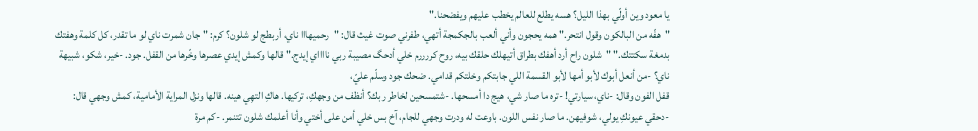يا معود وين أولّي بهذا الليل؟ هسه يطلع للعالم يخطب عليهم ويفضحنا."
"هفّه من البالكون وقول انتحر." همه يحجون وأني ألعب بالجكمجة أتهي، طفرني صوت غيث قال: "رحميهااا ناي، أربطج لو شلون؟ كرم: "جان شمرت ناي لو ما تقدر، كل كلمة وهفتك بدمغة سكتتك." "شلون راح أرد أهفك بطراق أتيهلك حلقك بيه، روح كررررم خلي أدحگ مصيبة ربي نااااي إيدج." قالها وكمش إيدي عصرها وخّرها من القفل. جود. -خير، شكو، شبيهة ناي؟ -من أنعل أبوك لأبو أمها لأبو القسمة اللي جابتكم وخلتكم قدامي. ضحك جود وسلّم عليّ،
قفل الفون وقال: -ناي، سيارتي! -تره ما صار شي، هيج دا أمسحها. -شتمسحين لخاطر ربك؟ أنظف من وجهكِ، تركيها. هاكِ التهِي هينه. قالها ونزل المراية الأمامية، كمش وجهي قال: -دحقي عيونكِ يولي، شوفيهن. ما صار نفس اللون. باوعت له ودرت وجهي للجام، آخ بس خلي أمن على أختي وأنا أعلمك شلون تتنمر. -كم مرة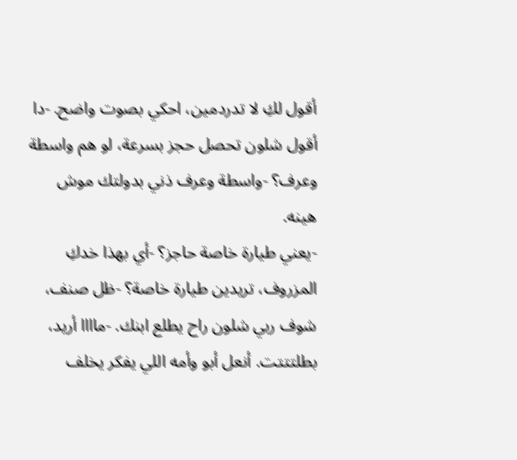أقول لكِ لا تدردمين، احكي بصوت واضح. -دا أقول شلون تحصل حجز بسرعة، لو هم واسطة وعرف؟ -واسطة وعرف ذني بدولتك موش هينه.
-يعني طيارة خاصة حاجز؟ -أي بهذا خدكِ المزروف، تريدين طيارة خاصة؟ -ظل صنف، شوف ربي شلون راح يطلع ابنك. -ماااا أريد، بطلتتتت. أنعل أبو وأمه اللي يفكر يخلف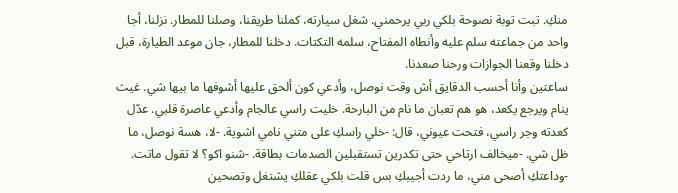منكِ. تبت توبة نصوحة بلكي ربي يرحمني. شغل سيارته، كملنا طريقنا، وصلنا للمطار. نزلنا، أجا واحد من جماعته سلم عليه وأنطاه المفتاح، سلمه التكتات. دخلنا للمطار، جان موعد الطيارة، قبل دخلنا وقعنا الجوازات ورحنا صعدنا.
ساعتين وأنا أحسب الدقايق أش وقت نوصل، وأدعي كون ألحق عليها أشوفها ما بيها شي. غيث ينام ويرجع يكعد، هو هم تعبان ما نام من البارحة. خليت راسي عالجام وأدعي عاصرة قلبي. عدّل كعدته وجر راسي، فتحت عيوني، قال: -خلي راسكِ على متني نامي اشوية. -لا، هسة نوصل، ما ظل شي. -ميخالف ارتاحي حتى تكدرين تستقبلين الصدمات بطاقة. -شنو اكو؟ لا تقول ماتت. -وداعتكِ أصحى مني، ما ردت أجيبكِ بس قلت بلكي عقلكِ يشتغل وتصحين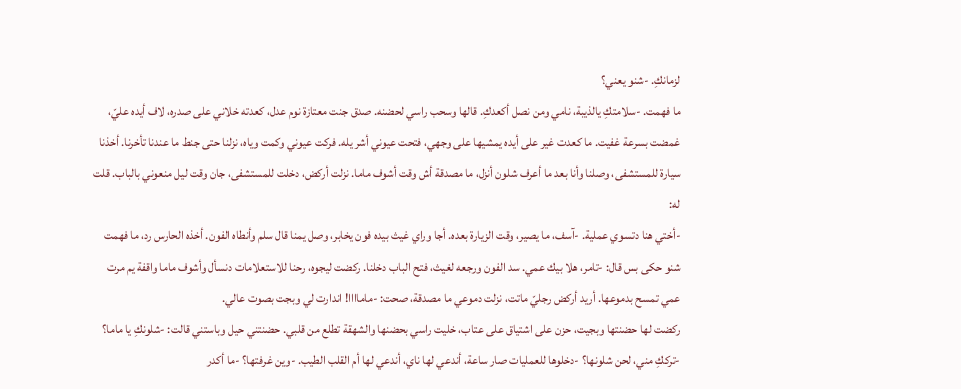لزمانكِ. -شنو يعني؟
ما فهمت. -سلامتكِ يالذيبة، نامي ومن نصل أكعدكِ. قالها وسحب راسي لحضنه. صدق جنت معتازة نوم عدل، كعدته خلاني على صدره، لاف أيده عليّ، غمضت بسرعة غفيت. ما كعدت غير على أيده يمشيها على وجهي، فتحت عيوني أشر يله. فركت عيوني وكمت وياه، نزلنا حتى جنط ما عندنا تأخرنا. أخذنا سيارة للمستشفى، وصلنا وأنا بعد ما أعرف شلون أنزل، ما مصدقة أش وقت أشوف ماما. نزلت أركض، دخلت للمستشفى، جان وقت ليل منعوني بالباب. قلت له:
-أختي هنا دتسوي عملية. -آسف، ما يصير، وقت الزيارة بعده. أجا وراي غيث بيده فون يخابر، وصل يمنا قال سلم وأنطاه الفون. أخذه الحارس رد، ما فهمت شنو حكى بس قال: -تامر، هلا بيك عمي. سد الفون ورجعه لغيث، فتح الباب دخلنا. ركضت ليجوه، رحنا للاستعلامات دنسأل وأشوف ماما واقفة يم مرت عمي تمسح بدموعها. أريد أركض رجليّ ماتت، نزلت دموعي ما مصدقة، صحت: -ماماااا! اندارت لي وبجت بصوت عالي.
ركضت لها حضنتها وبجيت، حزن على اشتياق على عتاب، خليت راسي بحضنها والشهقة تطلع من قلبي. حضنتني حيل وباستني قالت: -شلونكِ يا ماما؟ -ترككِ مني، لحن شلونها؟ -دخلوها للعمليات صار ساعة، أندعي لها ناي، أندعي لها أم القلب الطيب. -وين غرفتها؟ -ما أكدر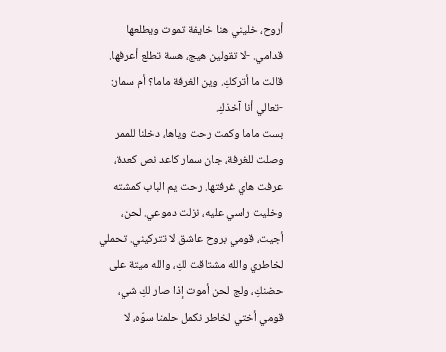أروح، خليني هنا خايفة تموت ويطلعها قدامي. -لا تقولين هيج، هسة تطلع أعرفها. قالت ما أترككِ. وين الغرفة ماما؟ أم سمار: -تعالي أنا آخذكِ.
بست ماما وكمت رحت وياها، دخلنا للممر وصلت للغرفة، جان سمار كاعد نص كعدة، عرفت هاي غرفتها. رحت يم الباب كمشته وخليت راسي عليه، نزلت دموعي. لحن، أجيت، قومي بروح عاشق لا تتركيني. تحملي لخاطري والله مشتاقت لكِ، والله ميتة على حضنكِ، ولج لحن أموت إذا صار لكِ شي، قومي أختي لخاطر نكمل حلمنا سوّه، لا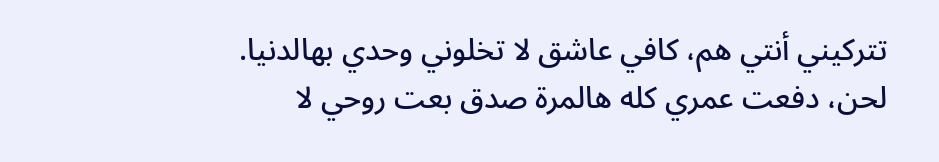تتركيني أنتي هم، كافي عاشق لا تخلوني وحدي بهالدنيا.
لحن، دفعت عمري كله هالمرة صدق بعت روحي لا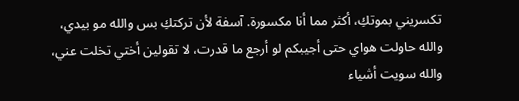تكسريني بموتكِ، أكثر مما أنا مكسورة. آسفة لأن تركتكِ بس والله مو بيدي، والله حاولت هواي حتى أجيبكم لو أرجع ما قدرت، لا تقولين أختي تخلت عني، والله سويت أشياء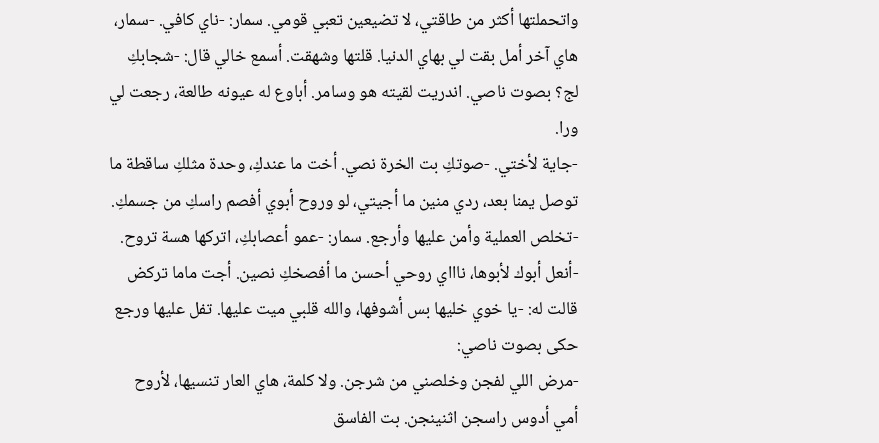واتحملتها أكثر من طاقتي، لا تضيعين تعبي قومي. سمار: -ناي كافي. -سمار، هاي آخر أمل بقت لي بهاي الدنيا. قلتها وشهقت. أسمع خالي قال: -شجابكِ لج؟ بصوت ناصي. اندريت لقيته هو وسامر. أباوع له عيونه طالعة، رجعت لي ورا.
-جاية لأختي. -صوتكِ بت الخرة نصي. أخت ما عندكِ، وحدة مثلكِ ساقطة ما توصل يمنا بعد، ردي منين ما أجيتي، لو وروح أبوي أفصم راسكِ من جسمكِ. -تخلص العملية وأمن عليها وأرجع. سمار: -عمو أعصابكِ، اتركها هسة تروح. -أنعل أبوك لأبوها، ناااي روحي أحسن ما أفصخكِ نصين. أجت ماما تركض قالت له: -يا خوي خليها بس أشوفها، والله قلبي ميت عليها. تفل عليها ورجع حكى بصوت ناصي:
-مرض اللي لفجن وخلصني من شرجن. ولا كلمة، هاي العار تنسيها، لأروح أمي أدوس راسجن اثنينجن. بت الفاسق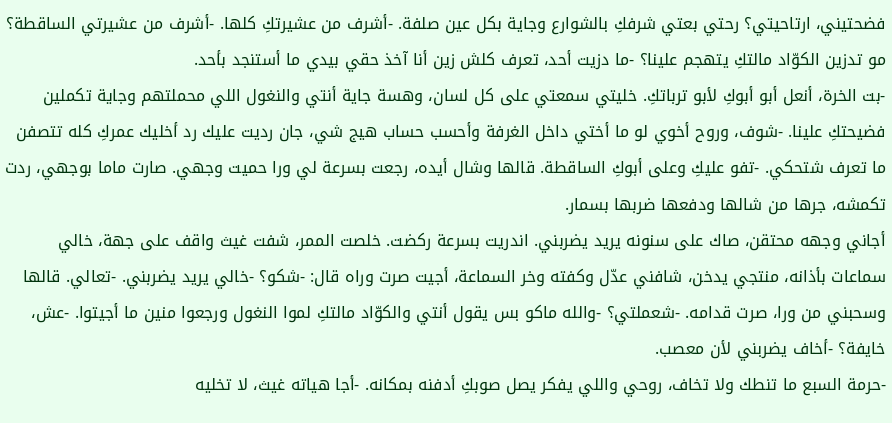فضحتيني، ارتاحيتي؟ رحتي بعتي شرفكِ بالشوارع وجاية بكل عين صلفة. -أشرف من عشيرتكِ كلها. -أشرف من عشيرتي الساقطة؟ مو تدزين الكوّاد مالتكِ يتهجم علينا؟ -ما دزيت أحد، تعرف كلش زين أنا آخذ حقي بيدي ما أستنجد بأحد.
-بت الخرة، أنعل أبو أبوكِ لأبو ترباتكِ. خليتي سمعتي على كل لسان، وهسة جاية أنتي والنغول اللي محملتهم وجاية تكملين فضيحتكِ علينا. -شوف، وروح أخوي لو ما أختي داخل الغرفة وأحسب حساب هيج شي، جان رديت عليك رد أخليك عمركِ كله تتصفن ما تعرف شتحكي. -تفو عليكِ وعلى أبوكِ الساقطة. قالها وشال أيده، رجعت بسرعة لي ورا حميت وجهي. صارت ماما بوجهي، ردت تكمشه، جرها من شالها ودفعها ضربها بسمار.
أجاني وجهه محتقن، صاك على سنونه يريد يضربني. اندريت بسرعة ركضت. خلصت الممر، شفت غيث واقف على جهة، خالي سماعات بأذانه، منتجي يدخن، شافني عدّل وكفته وخر السماعة، أجيت صرت وراه قال: -شكو؟ -خالي يريد يضربني. -تعالي. قالها وسحبني من ورا، صرت قدامه. -شعملتي؟ -والله ماكو بس يقول أنتي والكوّاد مالتكِ لموا النغول ورجعوا منين ما أجيتوا. -عش، خايفة؟ -أخاف يضربني لأن معصب.
-حرمة السبع ما تنطك ولا تخاف، روحي واللي يفكر يصل صوبكِ أدفنه بمكانه. -أجا هياته غيث، لا تخليه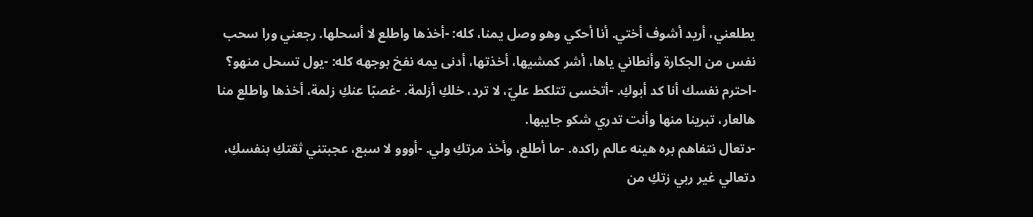يطلعني، أريد أشوف أختي. أنا أحكي وهو وصل يمنا، كله: -أخذها واطلع لا أسحلها. رجعني ورا سحب نفس من الجكارة وأنطاني ياها، أشر كمشيها، أخذتها، أدنى يمه نفخ بوجهه كله: -يول تسحل منهو؟ -احترم نفسك أنا كد أبوكِ. -أتخسى تتلكط عليّ، لا ترد، خلكِ أزلمة. -غصبًا عنكِ زلمة، أخذها واطلع منا هالعار، تبرينا منها وأنت تدري شكو جايبها.
-دتعال نتفاهم بره هينه عالم راكده. -ما أطلع، وأخذ مرتكِ ولي. -أووو لا سبع، عجبتني ثقتكِ بنفسكِ، دتعالي غير ربي زتكِ من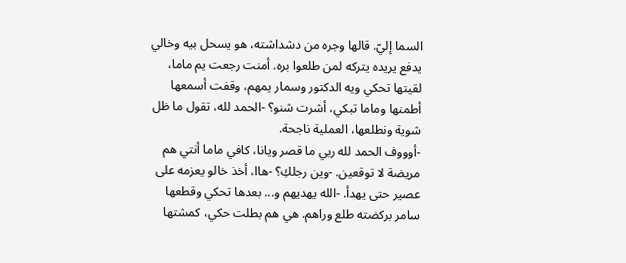السما إليّ. قالها وجره من دشداشته، هو يسحل بيه وخالي يدفع يريده يتركه لمن طلعوا بره. أمنت رجعت يم ماما، لقيتها تحكي ويه الدكتور وسمار يمهم، وقفت أسمعها أطمنها وماما تبكي، أشرت شنو؟ -الحمد لله، تقول ما ظل شوية ونطلعها، العملية ناجحة.
-أوووف الحمد لله ربي ما قصر ويانا، كافي ماما أنتي هم مريضة لا توقعين. -وين رجلكِ؟ -هاا، أخذ خالو يعزمه على عصير حتى يهدأ. -الله يهديهم و... بعدها تحكي وقطعها سامر بركضته طلع وراهم. هي هم بطلت حكي، كمشتها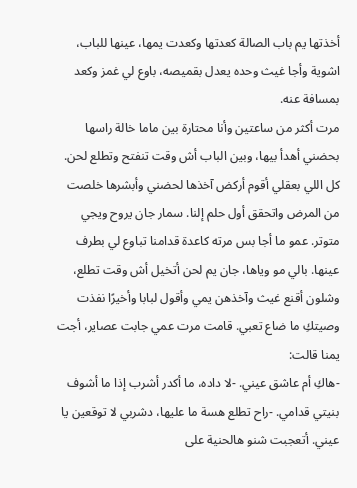أخذتها يم باب الصالة كعدتها وكعدت يمها، عينها للباب، اشوية وأجا غيث وحده يعدل بقميصه، باوع لي غمز وكعد بمسافة عنه.
مرت أكثر من ساعتين وأنا محتارة بين ماما خالة راسها بحضني أهدأ بيها، وبين الباب أش وقت تنفتح وتطلع لحن. كل اللي بعقلي أقوم أركض آخذها لحضني وأبشرها خلصت من المرض واتحقق أول حلم إلنا. سمار جان يروح ويجي متوتر. عمو ما أجا بس مرته كاعدة قدامنا تباوع لي بطرف عينها. بالي مو وياها، جان يم لحن أتخيل أش وقت تطلع، وشلون أقنع غيث وآخذهن يمي وأقول لبابا وأخيرًا نفذت وصيتكِ ما ضاع تعبي. قامت مرت عمي جابت عصاير، أجت يمنا قالت:
-هاكِ أم عاشق عيني. -لا داده، ما أكدر أشرب إذا ما أشوف بنيتي قدامي. -راح تطلع هسة ما عليها، دشربي لا توقعين يا عيني. أتعجبت شنو هالحنية على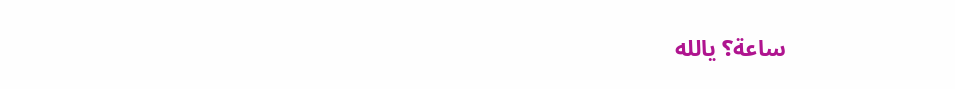ساعة؟ يالله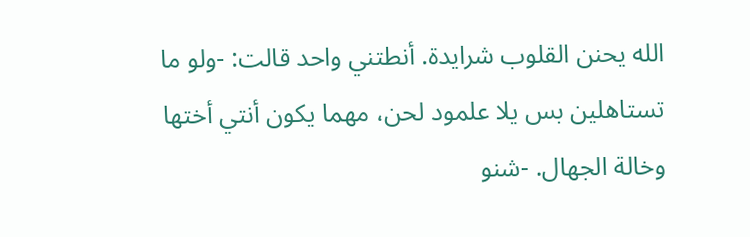الله يحنن القلوب شرايدة. أنطتني واحد قالت: -ولو ما تستاهلين بس يلا علمود لحن، مهما يكون أنتي أختها وخالة الجهال. -شنو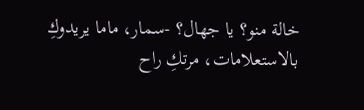خالة منو؟ يا جهال؟ -سمار، ماما يريدوكِ بالاستعلامات، مرتكِ راح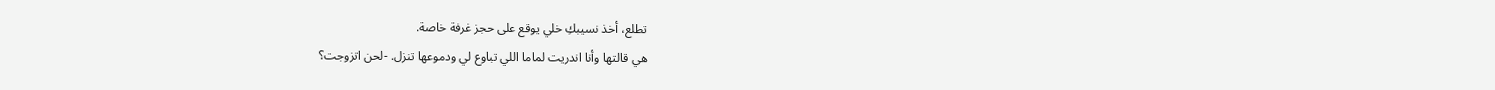تطلع، أخذ نسيبكِ خلي يوقع على حجز غرفة خاصة.
هي قالتها وأنا اندريت لماما اللي تباوع لي ودموعها تنزل. -لحن اتزوجت؟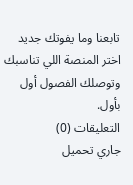تابعنا وما يفوتك جديد
اختر المنصة اللي تناسبك وتوصلك الفصول أول بأول.
التعليقات (0)
جاري تحميل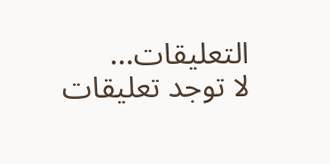التعليقات...
لا توجد تعليقات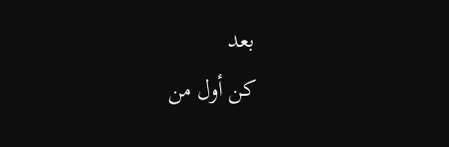بعد
كن أول من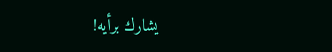يشارك برأيه!